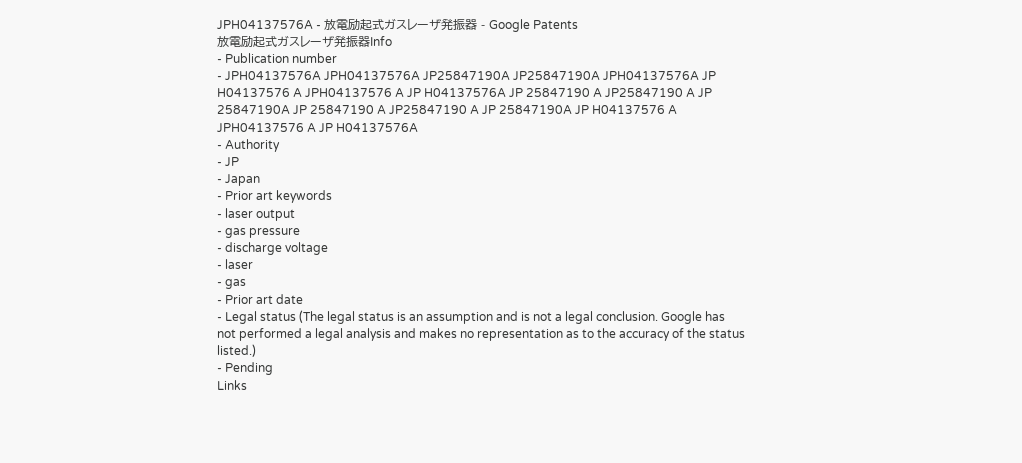JPH04137576A - 放電励起式ガスレーザ発振器 - Google Patents
放電励起式ガスレーザ発振器Info
- Publication number
- JPH04137576A JPH04137576A JP25847190A JP25847190A JPH04137576A JP H04137576 A JPH04137576 A JP H04137576A JP 25847190 A JP25847190 A JP 25847190A JP 25847190 A JP25847190 A JP 25847190A JP H04137576 A JPH04137576 A JP H04137576A
- Authority
- JP
- Japan
- Prior art keywords
- laser output
- gas pressure
- discharge voltage
- laser
- gas
- Prior art date
- Legal status (The legal status is an assumption and is not a legal conclusion. Google has not performed a legal analysis and makes no representation as to the accuracy of the status listed.)
- Pending
Links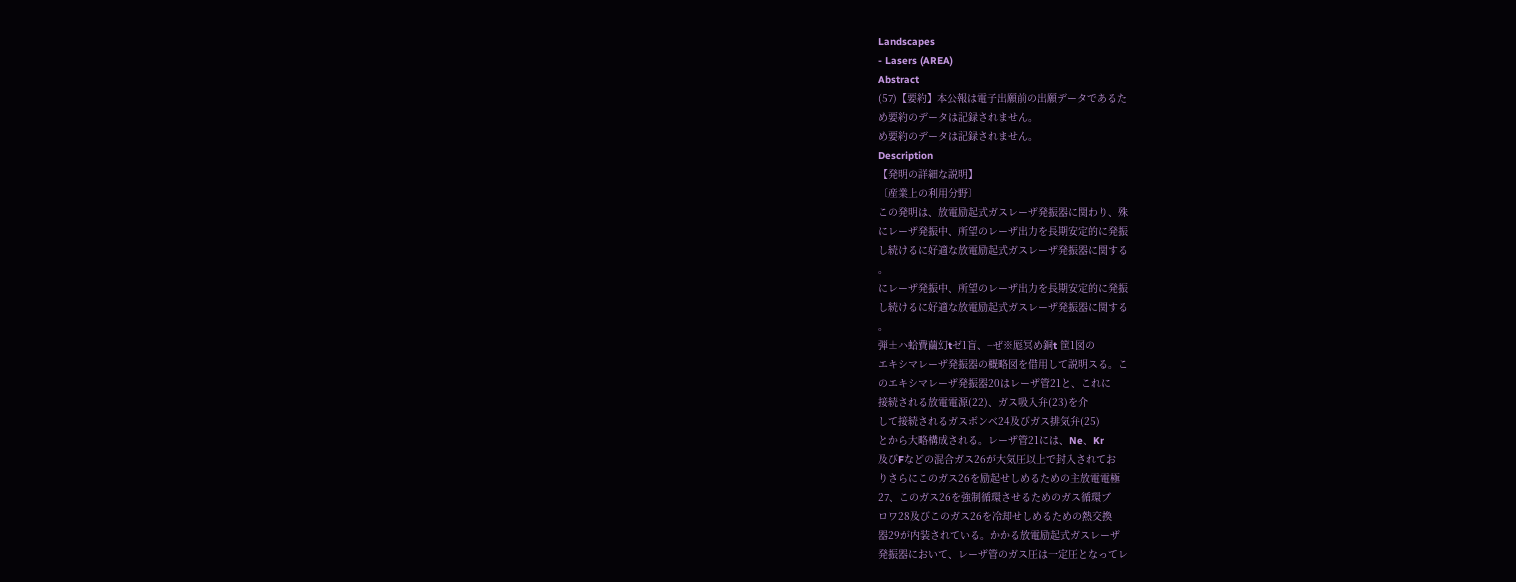Landscapes
- Lasers (AREA)
Abstract
(57)【要約】本公報は電子出願前の出願データであるた
め要約のデータは記録されません。
め要約のデータは記録されません。
Description
【発明の詳細な説明】
〔産業上の利用分野〕
この発明は、放電励起式ガスレーザ発振器に関わり、殊
にレーザ発振中、所望のレーザ出力を長期安定的に発振
し続けるに好適な放電励起式ガスレーザ発振器に関する
。
にレーザ発振中、所望のレーザ出力を長期安定的に発振
し続けるに好適な放電励起式ガスレーザ発振器に関する
。
弾±ハ蛤費繭幻tゼ1盲、−ぜ※厖冥め銅t 筐1図の
エキシマレーザ発振器の概略図を借用して説明スる。こ
のエキシマレーザ発振器20はレーザ管21と、これに
接続される放電電源(22)、ガス吸入弁(23)を介
して接続されるガスボンベ24及びガス排気弁(25)
とから大略構成される。レーザ管21には、Ne、Kr
及びFなどの混合ガス26が大気圧以上で封入されてお
りさらにこのガス26を励起せしめるための主放電電極
27、このガス26を強制循環させるためのガス循環ブ
ロワ28及びこのガス26を冷却せしめるための熱交換
器29が内装されている。かかる放電励起式ガスレーザ
発振器において、レーザ管のガス圧は一定圧となってレ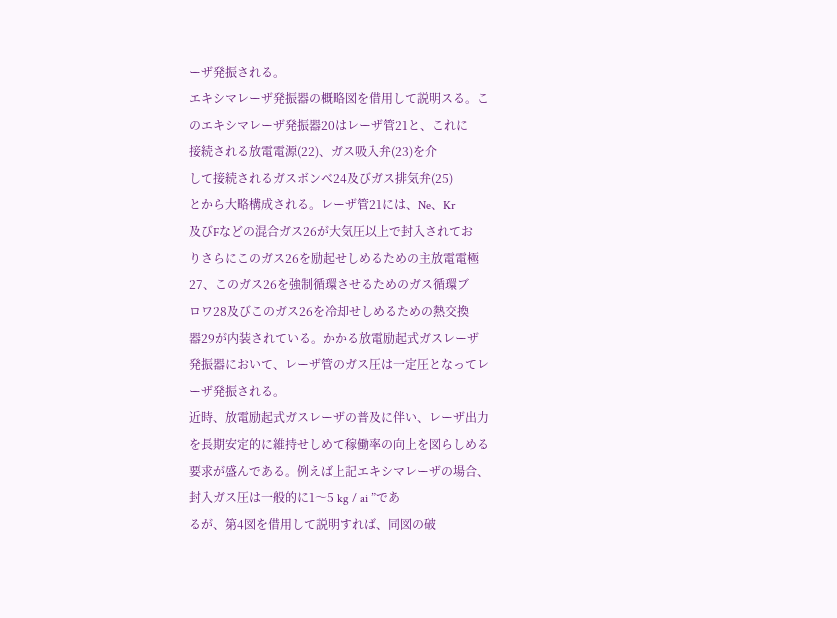ーザ発振される。
エキシマレーザ発振器の概略図を借用して説明スる。こ
のエキシマレーザ発振器20はレーザ管21と、これに
接続される放電電源(22)、ガス吸入弁(23)を介
して接続されるガスボンベ24及びガス排気弁(25)
とから大略構成される。レーザ管21には、Ne、Kr
及びFなどの混合ガス26が大気圧以上で封入されてお
りさらにこのガス26を励起せしめるための主放電電極
27、このガス26を強制循環させるためのガス循環ブ
ロワ28及びこのガス26を冷却せしめるための熱交換
器29が内装されている。かかる放電励起式ガスレーザ
発振器において、レーザ管のガス圧は一定圧となってレ
ーザ発振される。
近時、放電励起式ガスレーザの普及に伴い、レーザ出力
を長期安定的に維持せしめて稼働率の向上を図らしめる
要求が盛んである。例えば上記エキシマレーザの場合、
封入ガス圧は一般的に1〜5 kg / ai ”であ
るが、第4図を借用して説明すれば、同図の破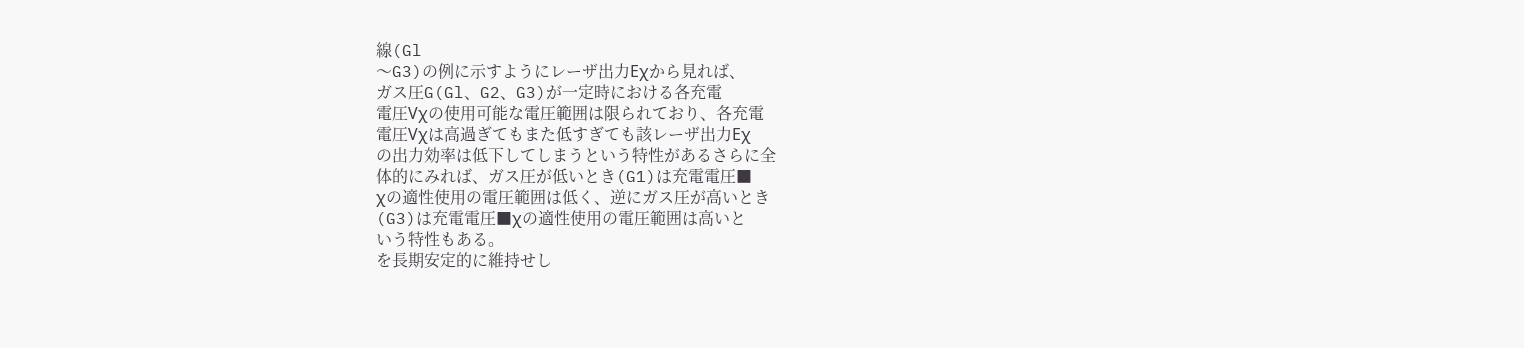線(Gl
〜G3)の例に示すようにレーザ出力Eχから見れば、
ガス圧G(Gl、G2、G3)が一定時における各充電
電圧Vχの使用可能な電圧範囲は限られており、各充電
電圧Vχは高過ぎてもまた低すぎても該レーザ出力Eχ
の出力効率は低下してしまうという特性があるさらに全
体的にみれば、ガス圧が低いとき(G1)は充電電圧■
χの適性使用の電圧範囲は低く、逆にガス圧が高いとき
(G3)は充電電圧■χの適性使用の電圧範囲は高いと
いう特性もある。
を長期安定的に維持せし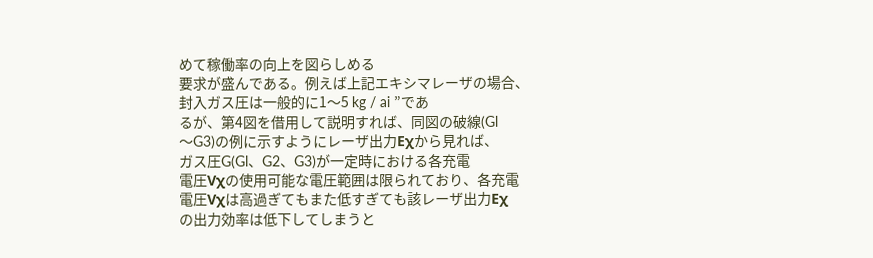めて稼働率の向上を図らしめる
要求が盛んである。例えば上記エキシマレーザの場合、
封入ガス圧は一般的に1〜5 kg / ai ”であ
るが、第4図を借用して説明すれば、同図の破線(Gl
〜G3)の例に示すようにレーザ出力Eχから見れば、
ガス圧G(Gl、G2、G3)が一定時における各充電
電圧Vχの使用可能な電圧範囲は限られており、各充電
電圧Vχは高過ぎてもまた低すぎても該レーザ出力Eχ
の出力効率は低下してしまうと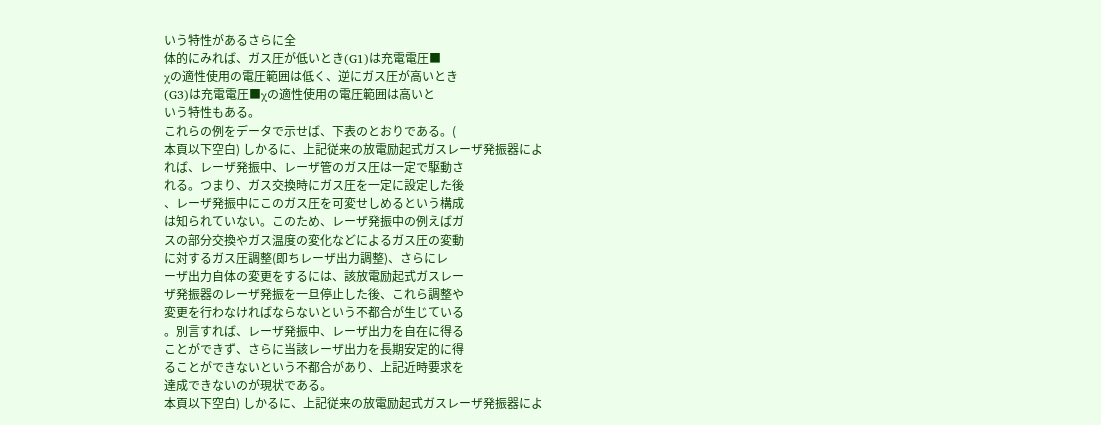いう特性があるさらに全
体的にみれば、ガス圧が低いとき(G1)は充電電圧■
χの適性使用の電圧範囲は低く、逆にガス圧が高いとき
(G3)は充電電圧■χの適性使用の電圧範囲は高いと
いう特性もある。
これらの例をデータで示せば、下表のとおりである。(
本頁以下空白) しかるに、上記従来の放電励起式ガスレーザ発振器によ
れば、レーザ発振中、レーザ管のガス圧は一定で駆動さ
れる。つまり、ガス交換時にガス圧を一定に設定した後
、レーザ発振中にこのガス圧を可変せしめるという構成
は知られていない。このため、レーザ発振中の例えばガ
スの部分交換やガス温度の変化などによるガス圧の変動
に対するガス圧調整(即ちレーザ出力調整)、さらにレ
ーザ出力自体の変更をするには、該放電励起式ガスレー
ザ発振器のレーザ発振を一旦停止した後、これら調整や
変更を行わなければならないという不都合が生じている
。別言すれば、レーザ発振中、レーザ出力を自在に得る
ことができず、さらに当該レーザ出力を長期安定的に得
ることができないという不都合があり、上記近時要求を
達成できないのが現状である。
本頁以下空白) しかるに、上記従来の放電励起式ガスレーザ発振器によ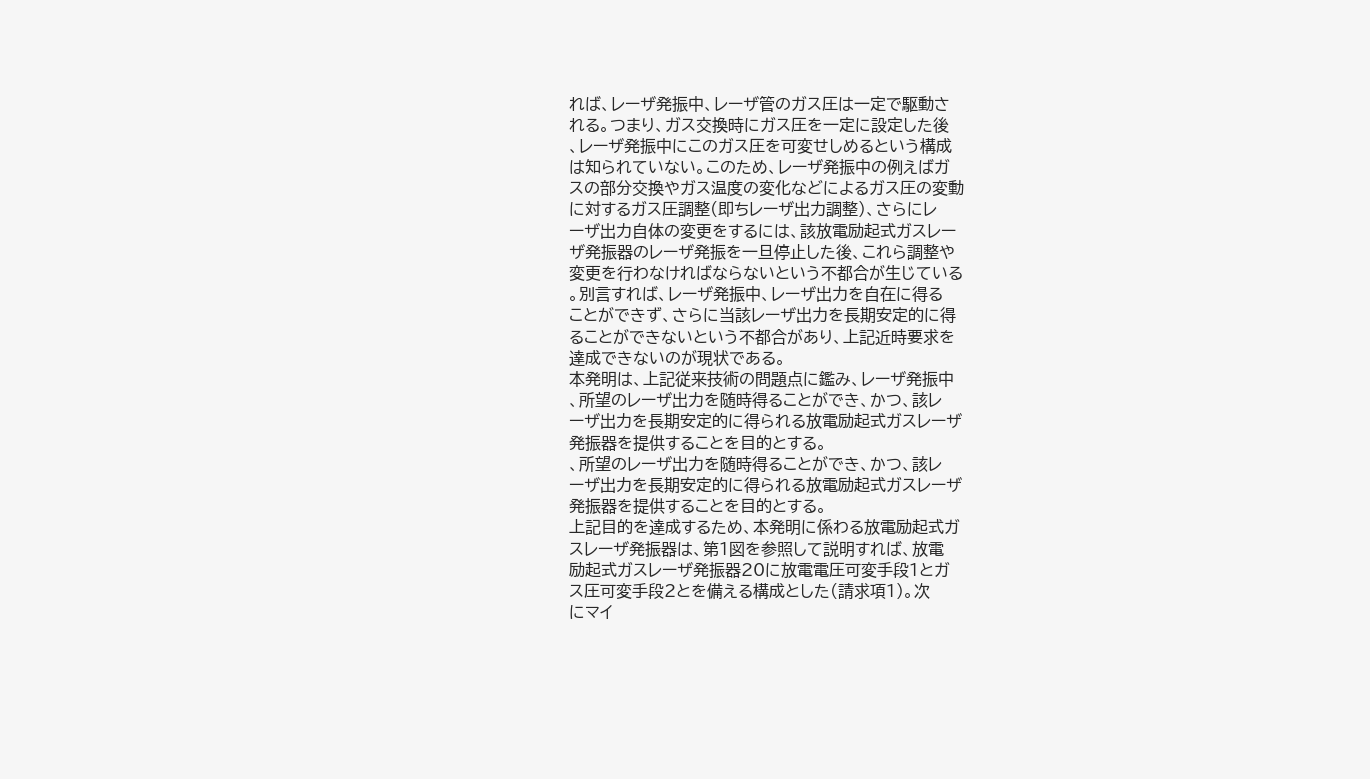れば、レーザ発振中、レーザ管のガス圧は一定で駆動さ
れる。つまり、ガス交換時にガス圧を一定に設定した後
、レーザ発振中にこのガス圧を可変せしめるという構成
は知られていない。このため、レーザ発振中の例えばガ
スの部分交換やガス温度の変化などによるガス圧の変動
に対するガス圧調整(即ちレーザ出力調整)、さらにレ
ーザ出力自体の変更をするには、該放電励起式ガスレー
ザ発振器のレーザ発振を一旦停止した後、これら調整や
変更を行わなければならないという不都合が生じている
。別言すれば、レーザ発振中、レーザ出力を自在に得る
ことができず、さらに当該レーザ出力を長期安定的に得
ることができないという不都合があり、上記近時要求を
達成できないのが現状である。
本発明は、上記従来技術の問題点に鑑み、レーザ発振中
、所望のレーザ出力を随時得ることができ、かつ、該レ
ーザ出力を長期安定的に得られる放電励起式ガスレーザ
発振器を提供することを目的とする。
、所望のレーザ出力を随時得ることができ、かつ、該レ
ーザ出力を長期安定的に得られる放電励起式ガスレーザ
発振器を提供することを目的とする。
上記目的を達成するため、本発明に係わる放電励起式ガ
スレーザ発振器は、第1図を参照して説明すれば、放電
励起式ガスレーザ発振器20に放電電圧可変手段1とガ
ス圧可変手段2とを備える構成とした(請求項1)。次
にマイ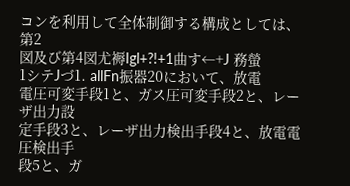コンを利用して全体制御する構成としては、第2
図及び第4図尤褥Igl+?!+1曲す←+J 務螢
1シテJづ1. allFn振器20において、放電
電圧可変手段1と、ガス圧可変手段2と、レーザ出力設
定手段3と、レーザ出力検出手段4と、放電電圧検出手
段5と、ガ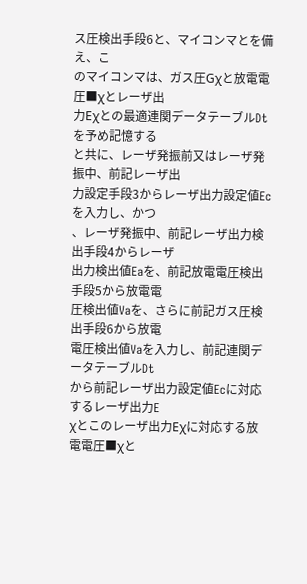ス圧検出手段6と、マイコンマとを備え、こ
のマイコンマは、ガス圧Gχと放電電圧■χとレーザ出
力Eχとの最適連関データテーブルDtを予め記憶する
と共に、レーザ発振前又はレーザ発振中、前記レーザ出
力設定手段3からレーザ出力設定値Ecを入力し、かつ
、レーザ発振中、前記レーザ出力検出手段4からレーザ
出力検出値Eaを、前記放電電圧検出手段5から放電電
圧検出値Vaを、さらに前記ガス圧検出手段6から放電
電圧検出値Vaを入力し、前記連関データテーブルDt
から前記レーザ出力設定値Ecに対応するレーザ出力E
χとこのレーザ出力Eχに対応する放電電圧■χと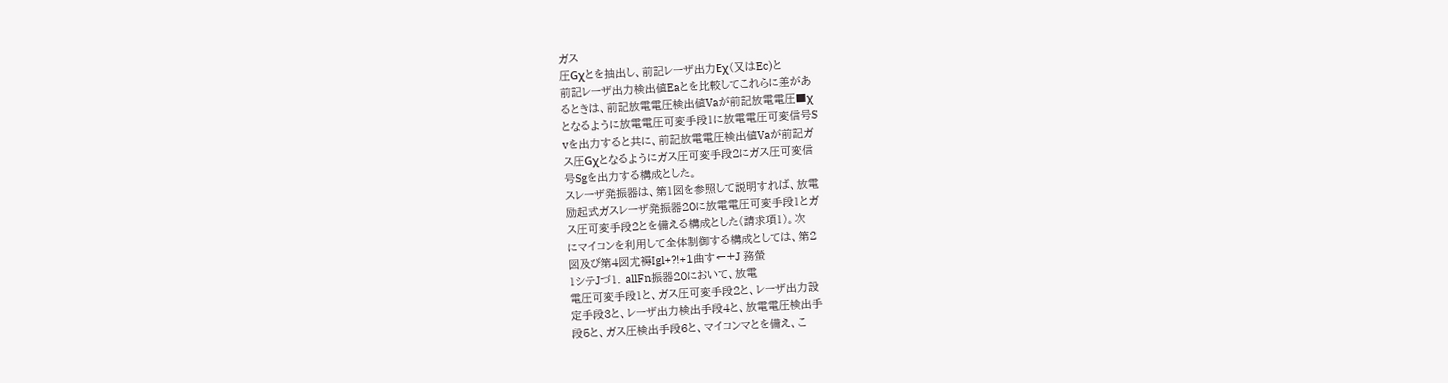ガス
圧Gχとを抽出し、前記レーザ出力Eχ(又はEc)と
前記レーザ出力検出値Eaとを比較してこれらに差があ
るときは、前記放電電圧検出値Vaが前記放電電圧■χ
となるように放電電圧可変手段1に放電電圧可変信号S
vを出力すると共に、前記放電電圧検出値Vaが前記ガ
ス圧Gχとなるようにガス圧可変手段2にガス圧可変信
号Sgを出力する構成とした。
スレーザ発振器は、第1図を参照して説明すれば、放電
励起式ガスレーザ発振器20に放電電圧可変手段1とガ
ス圧可変手段2とを備える構成とした(請求項1)。次
にマイコンを利用して全体制御する構成としては、第2
図及び第4図尤褥Igl+?!+1曲す←+J 務螢
1シテJづ1. allFn振器20において、放電
電圧可変手段1と、ガス圧可変手段2と、レーザ出力設
定手段3と、レーザ出力検出手段4と、放電電圧検出手
段5と、ガス圧検出手段6と、マイコンマとを備え、こ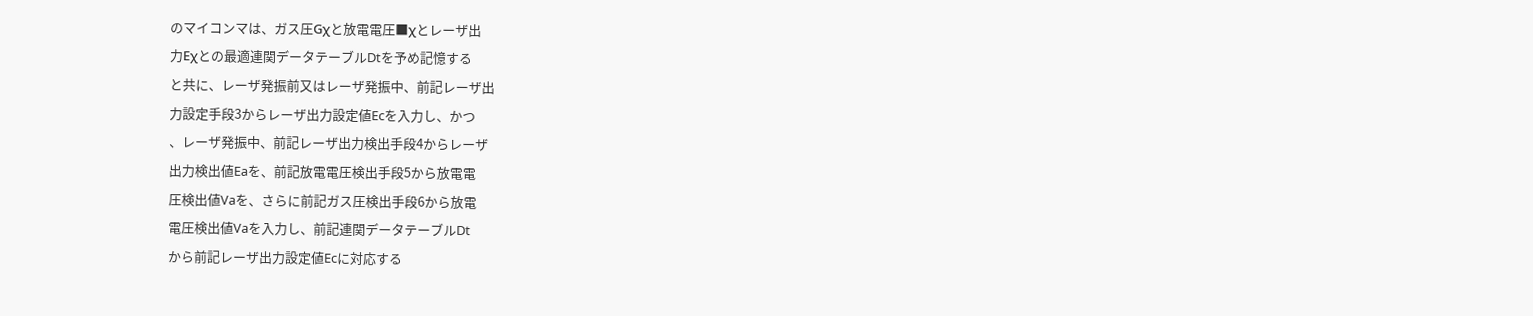のマイコンマは、ガス圧Gχと放電電圧■χとレーザ出
力Eχとの最適連関データテーブルDtを予め記憶する
と共に、レーザ発振前又はレーザ発振中、前記レーザ出
力設定手段3からレーザ出力設定値Ecを入力し、かつ
、レーザ発振中、前記レーザ出力検出手段4からレーザ
出力検出値Eaを、前記放電電圧検出手段5から放電電
圧検出値Vaを、さらに前記ガス圧検出手段6から放電
電圧検出値Vaを入力し、前記連関データテーブルDt
から前記レーザ出力設定値Ecに対応する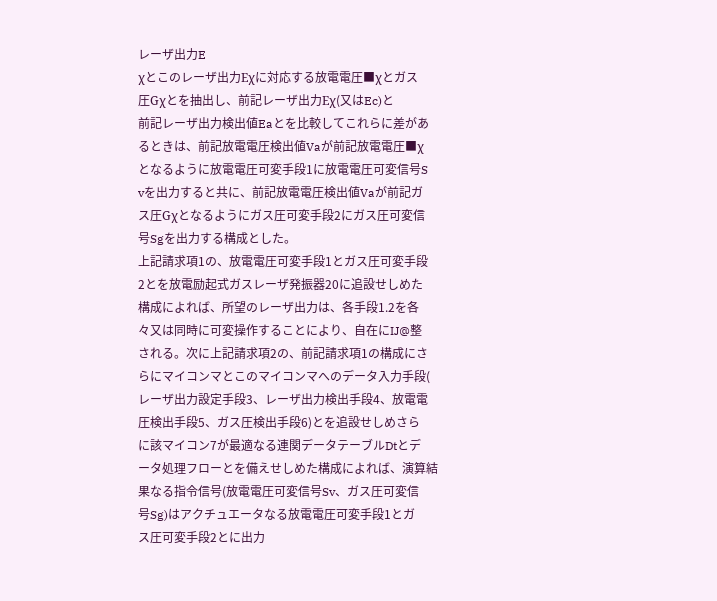レーザ出力E
χとこのレーザ出力Eχに対応する放電電圧■χとガス
圧Gχとを抽出し、前記レーザ出力Eχ(又はEc)と
前記レーザ出力検出値Eaとを比較してこれらに差があ
るときは、前記放電電圧検出値Vaが前記放電電圧■χ
となるように放電電圧可変手段1に放電電圧可変信号S
vを出力すると共に、前記放電電圧検出値Vaが前記ガ
ス圧Gχとなるようにガス圧可変手段2にガス圧可変信
号Sgを出力する構成とした。
上記請求項1の、放電電圧可変手段1とガス圧可変手段
2とを放電励起式ガスレーザ発振器20に追設せしめた
構成によれば、所望のレーザ出力は、各手段1.2を各
々又は同時に可変操作することにより、自在にIJ@整
される。次に上記請求項2の、前記請求項1の構成にさ
らにマイコンマとこのマイコンマへのデータ入力手段(
レーザ出力設定手段3、レーザ出力検出手段4、放電電
圧検出手段5、ガス圧検出手段6)とを追設せしめさら
に該マイコン7が最適なる連関データテーブルDtとデ
ータ処理フローとを備えせしめた構成によれば、演算結
果なる指令信号(放電電圧可変信号Sv、ガス圧可変信
号Sg)はアクチュエータなる放電電圧可変手段1とガ
ス圧可変手段2とに出力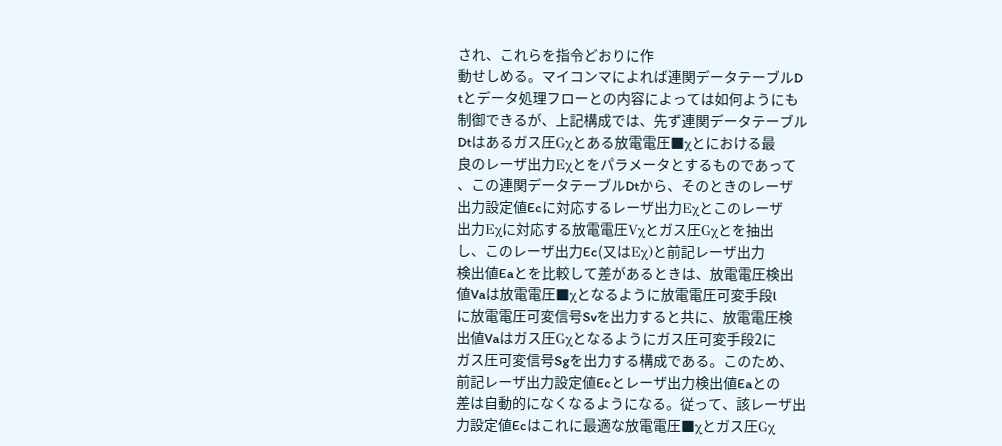され、これらを指令どおりに作
動せしめる。マイコンマによれば連関データテーブルD
tとデータ処理フローとの内容によっては如何ようにも
制御できるが、上記構成では、先ず連関データテーブル
Dtはあるガス圧Gχとある放電電圧■χとにおける最
良のレーザ出力Eχとをパラメータとするものであって
、この連関データテーブルDtから、そのときのレーザ
出力設定値Ecに対応するレーザ出力Eχとこのレーザ
出力Eχに対応する放電電圧Vχとガス圧Gχとを抽出
し、このレーザ出力Ec(又はEχ)と前記レーザ出力
検出値Eaとを比較して差があるときは、放電電圧検出
値Vaは放電電圧■χとなるように放電電圧可変手段l
に放電電圧可変信号Svを出力すると共に、放電電圧検
出値Vaはガス圧Gχとなるようにガス圧可変手段2に
ガス圧可変信号Sgを出力する構成である。このため、
前記レーザ出力設定値Ecとレーザ出力検出値Eaとの
差は自動的になくなるようになる。従って、該レーザ出
力設定値Ecはこれに最適な放電電圧■χとガス圧Gχ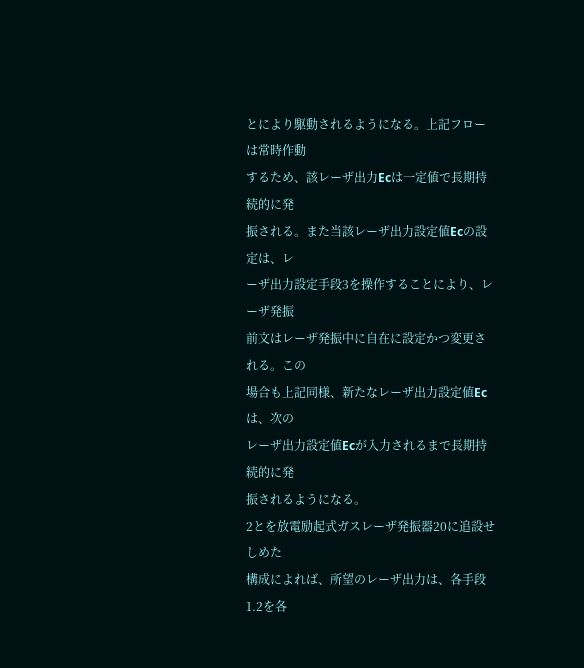とにより駆動されるようになる。上記フローは常時作動
するため、該レーザ出力Ecは一定値で長期持続的に発
振される。また当該レーザ出力設定値Ecの設定は、レ
ーザ出力設定手段3を操作することにより、レーザ発振
前文はレーザ発振中に自在に設定かつ変更される。この
場合も上記同様、新たなレーザ出力設定値Ecは、次の
レーザ出力設定値Ecが入力されるまで長期持続的に発
振されるようになる。
2とを放電励起式ガスレーザ発振器20に追設せしめた
構成によれば、所望のレーザ出力は、各手段1.2を各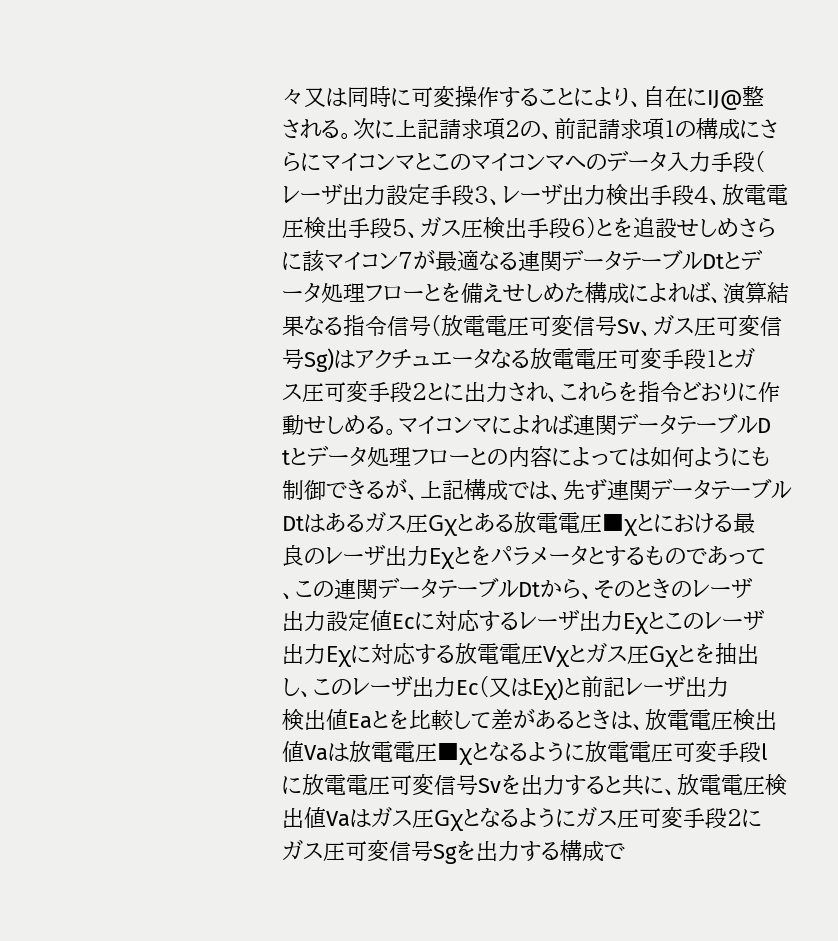々又は同時に可変操作することにより、自在にIJ@整
される。次に上記請求項2の、前記請求項1の構成にさ
らにマイコンマとこのマイコンマへのデータ入力手段(
レーザ出力設定手段3、レーザ出力検出手段4、放電電
圧検出手段5、ガス圧検出手段6)とを追設せしめさら
に該マイコン7が最適なる連関データテーブルDtとデ
ータ処理フローとを備えせしめた構成によれば、演算結
果なる指令信号(放電電圧可変信号Sv、ガス圧可変信
号Sg)はアクチュエータなる放電電圧可変手段1とガ
ス圧可変手段2とに出力され、これらを指令どおりに作
動せしめる。マイコンマによれば連関データテーブルD
tとデータ処理フローとの内容によっては如何ようにも
制御できるが、上記構成では、先ず連関データテーブル
Dtはあるガス圧Gχとある放電電圧■χとにおける最
良のレーザ出力Eχとをパラメータとするものであって
、この連関データテーブルDtから、そのときのレーザ
出力設定値Ecに対応するレーザ出力Eχとこのレーザ
出力Eχに対応する放電電圧Vχとガス圧Gχとを抽出
し、このレーザ出力Ec(又はEχ)と前記レーザ出力
検出値Eaとを比較して差があるときは、放電電圧検出
値Vaは放電電圧■χとなるように放電電圧可変手段l
に放電電圧可変信号Svを出力すると共に、放電電圧検
出値Vaはガス圧Gχとなるようにガス圧可変手段2に
ガス圧可変信号Sgを出力する構成で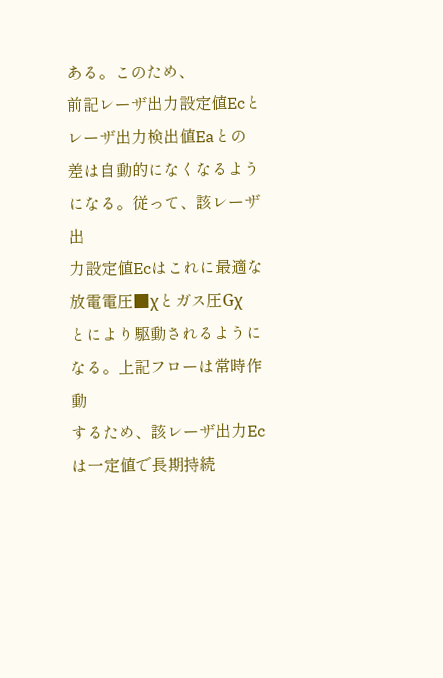ある。このため、
前記レーザ出力設定値Ecとレーザ出力検出値Eaとの
差は自動的になくなるようになる。従って、該レーザ出
力設定値Ecはこれに最適な放電電圧■χとガス圧Gχ
とにより駆動されるようになる。上記フローは常時作動
するため、該レーザ出力Ecは一定値で長期持続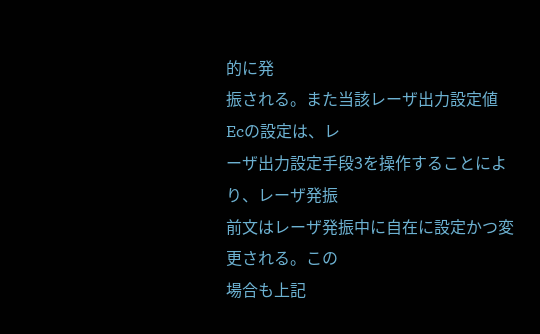的に発
振される。また当該レーザ出力設定値Ecの設定は、レ
ーザ出力設定手段3を操作することにより、レーザ発振
前文はレーザ発振中に自在に設定かつ変更される。この
場合も上記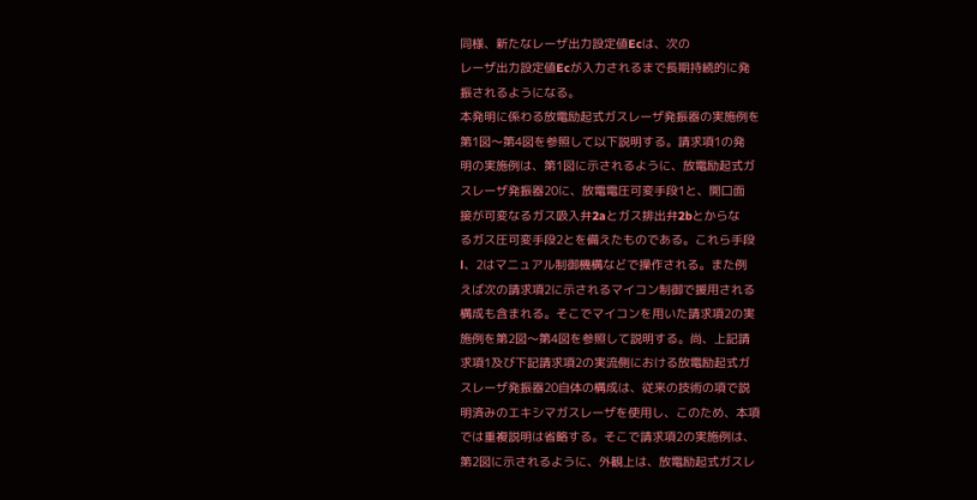同様、新たなレーザ出力設定値Ecは、次の
レーザ出力設定値Ecが入力されるまで長期持続的に発
振されるようになる。
本発明に係わる放電励起式ガスレーザ発振器の実施例を
第1図〜第4図を参照して以下説明する。請求項1の発
明の実施例は、第1図に示されるように、放電励起式ガ
スレーザ発振器20に、放電電圧可変手段1と、開口面
接が可変なるガス吸入弁2aとガス排出弁2bとからな
るガス圧可変手段2とを備えたものである。これら手段
l、2はマニュアル制御機構などで操作される。また例
えば次の請求項2に示されるマイコン制御で援用される
構成も含まれる。そこでマイコンを用いた請求項2の実
施例を第2図〜第4図を参照して説明する。尚、上記請
求項1及び下記請求項2の実流側における放電励起式ガ
スレーザ発振器20自体の構成は、従来の技術の項で説
明済みのエキシマガスレーザを使用し、このため、本項
では重複説明は省略する。そこで請求項2の実施例は、
第2図に示されるように、外観上は、放電励起式ガスレ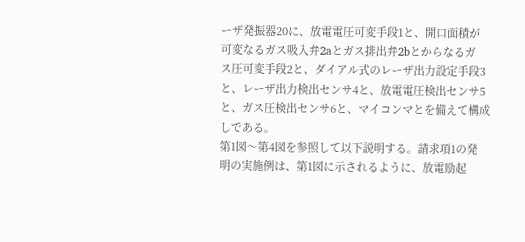ーザ発振器20に、放電電圧可変手段1と、開口面積が
可変なるガス吸入弁2aとガス排出弁2bとからなるガ
ス圧可変手段2と、ダイアル式のレーザ出力設定手段3
と、レーザ出力検出センサ4と、放電電圧検出センサ5
と、ガス圧検出センサ6と、マイコンマとを備えて構成
しである。
第1図〜第4図を参照して以下説明する。請求項1の発
明の実施例は、第1図に示されるように、放電励起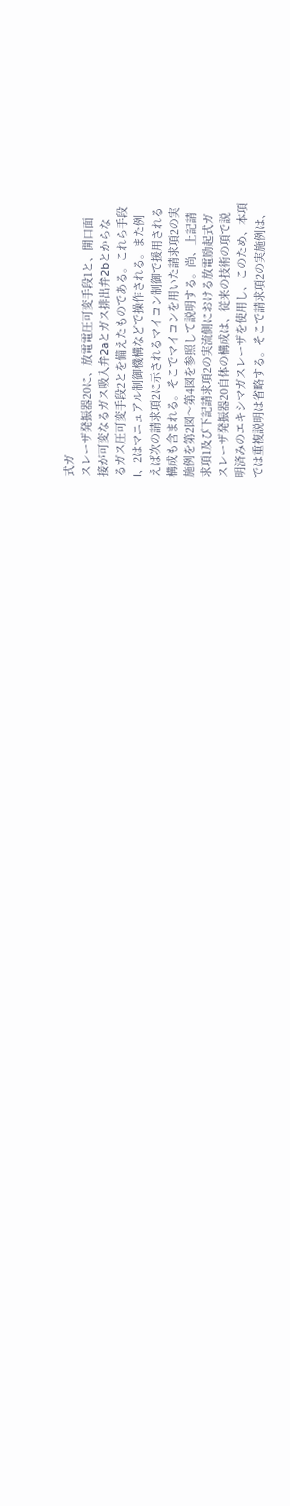式ガ
スレーザ発振器20に、放電電圧可変手段1と、開口面
接が可変なるガス吸入弁2aとガス排出弁2bとからな
るガス圧可変手段2とを備えたものである。これら手段
l、2はマニュアル制御機構などで操作される。また例
えば次の請求項2に示されるマイコン制御で援用される
構成も含まれる。そこでマイコンを用いた請求項2の実
施例を第2図〜第4図を参照して説明する。尚、上記請
求項1及び下記請求項2の実流側における放電励起式ガ
スレーザ発振器20自体の構成は、従来の技術の項で説
明済みのエキシマガスレーザを使用し、このため、本項
では重複説明は省略する。そこで請求項2の実施例は、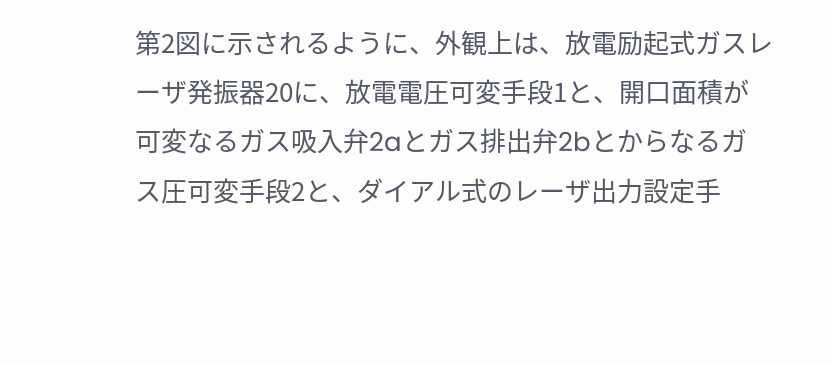第2図に示されるように、外観上は、放電励起式ガスレ
ーザ発振器20に、放電電圧可変手段1と、開口面積が
可変なるガス吸入弁2aとガス排出弁2bとからなるガ
ス圧可変手段2と、ダイアル式のレーザ出力設定手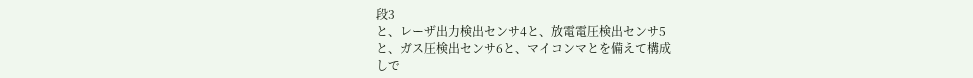段3
と、レーザ出力検出センサ4と、放電電圧検出センサ5
と、ガス圧検出センサ6と、マイコンマとを備えて構成
しで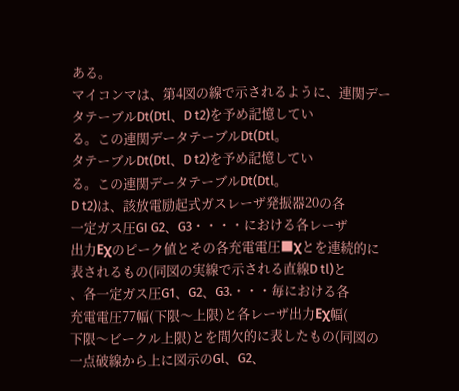ある。
マイコンマは、第4図の線で示されるように、連関デー
タテーブルDt(Dtl、D t2)を予め記憶してい
る。この連関データテーブルDt(Dtl。
タテーブルDt(Dtl、D t2)を予め記憶してい
る。この連関データテーブルDt(Dtl。
D t2)は、該放電励起式ガスレーザ発振器20の各
一定ガス圧GI G2、G3・・・・における各レーザ
出力Eχのピーク値とその各充電電圧■χとを連続的に
表されるもの(同図の実線で示される直線D tl)と
、各一定ガス圧G1、G2、G3.・・・毎における各
充電電圧77幅(下限〜上限)と各レーザ出力Eχ幅(
下限〜ビークル上限)とを間欠的に表したもの(同図の
一点破線から上に図示のGl、G2、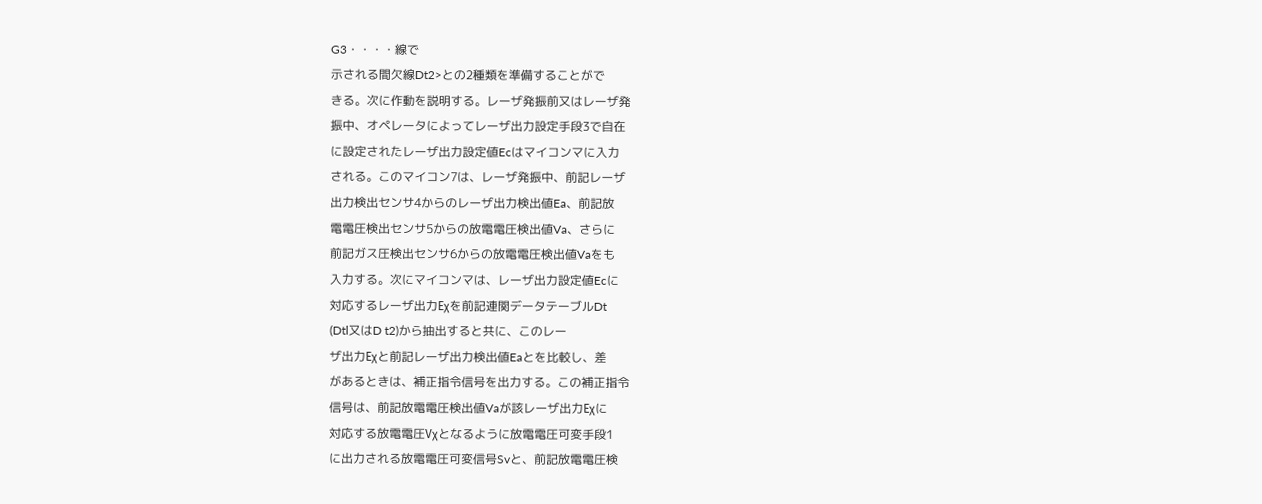G3・・・・線で
示される間欠線Dt2>との2種類を準備することがで
きる。次に作動を説明する。レーザ発振前又はレーザ発
振中、オペレータによってレーザ出力設定手段3で自在
に設定されたレーザ出力設定値Ecはマイコンマに入力
される。このマイコン7は、レーザ発振中、前記レーザ
出力検出センサ4からのレーザ出力検出値Ea、前記放
電電圧検出センサ5からの放電電圧検出値Va、さらに
前記ガス圧検出センサ6からの放電電圧検出値Vaをも
入力する。次にマイコンマは、レーザ出力設定値Ecに
対応するレーザ出力Eχを前記連関データテーブルDt
(Dtl又はD t2)から抽出すると共に、このレー
ザ出力Eχと前記レーザ出力検出値Eaとを比較し、差
があるときは、補正指令信号を出力する。この補正指令
信号は、前記放電電圧検出値Vaが該レーザ出力Eχに
対応する放電電圧Vχとなるように放電電圧可変手段1
に出力される放電電圧可変信号Svと、前記放電電圧検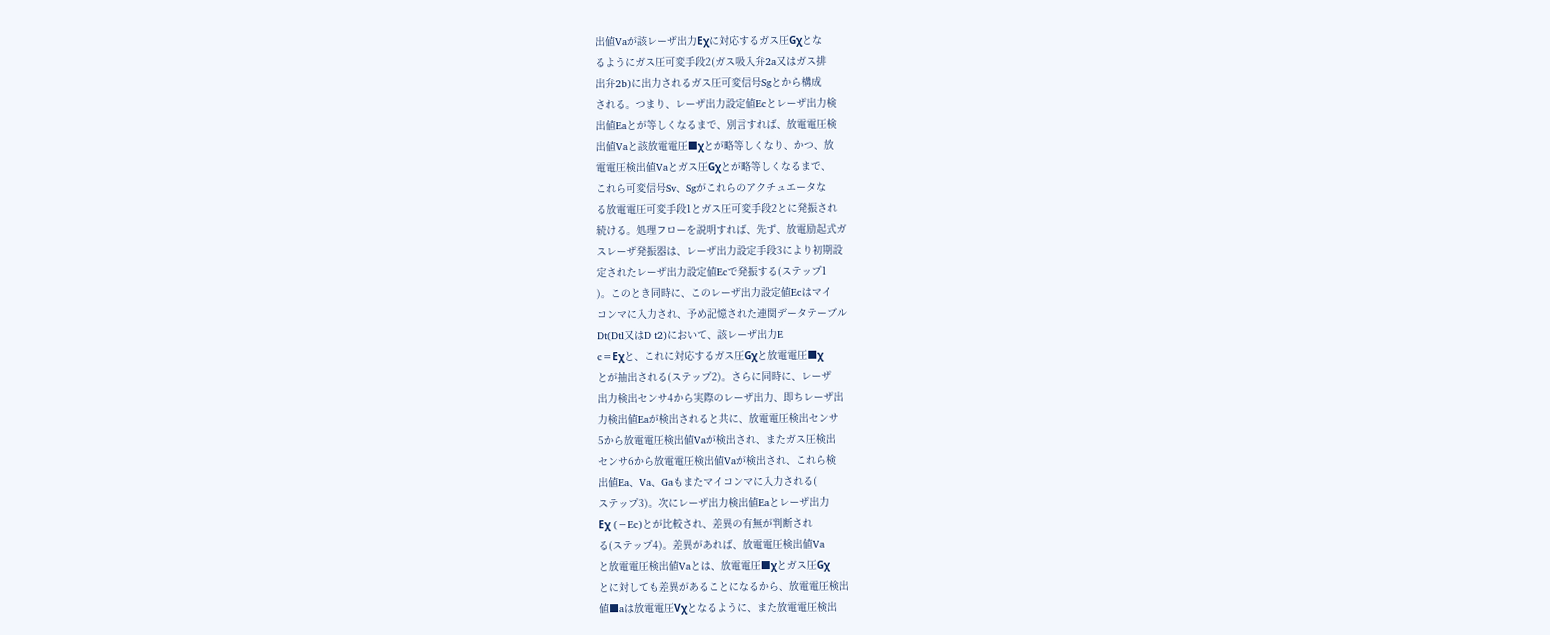出値Vaが該レーザ出力Eχに対応するガス圧Gχとな
るようにガス圧可変手段2(ガス吸入弁2a又はガス排
出弁2b)に出力されるガス圧可変信号Sgとから構成
される。つまり、レーザ出力設定値Ecとレーザ出力検
出値Eaとが等しくなるまで、別言すれば、放電電圧検
出値Vaと該放電電圧■χとが略等しくなり、かつ、放
電電圧検出値Vaとガス圧Gχとが略等しくなるまで、
これら可変信号Sv、Sgがこれらのアクチュエータな
る放電電圧可変手段1とガス圧可変手段2とに発振され
続ける。処理フローを説明すれば、先ず、放電励起式ガ
スレーザ発振器は、レーザ出力設定手段3により初期設
定されたレーザ出力設定値Ecで発振する(ステップ1
)。このとき同時に、このレーザ出力設定値Ecはマイ
コンマに入力され、予め記憶された連関データテーブル
Dt(Dtl又はD t2)において、該レーザ出力E
c=Eχと、これに対応するガス圧Gχと放電電圧■χ
とが抽出される(ステップ2)。さらに同時に、レーザ
出力検出センサ4から実際のレーザ出力、即ちレーザ出
力検出値Eaが検出されると共に、放電電圧検出センサ
5から放電電圧検出値Vaが検出され、またガス圧検出
センサ6から放電電圧検出値Vaが検出され、これら検
出値Ea、Va、Gaもまたマイコンマに入力される(
ステップ3)。次にレーザ出力検出値Eaとレーザ出力
Eχ (−Ec)とが比較され、差異の有無が判断され
る(ステップ4)。差異があれば、放電電圧検出値Va
と放電電圧検出値Vaとは、放電電圧■χとガス圧Gχ
とに対しても差異があることになるから、放電電圧検出
値■aは放電電圧Vχとなるように、また放電電圧検出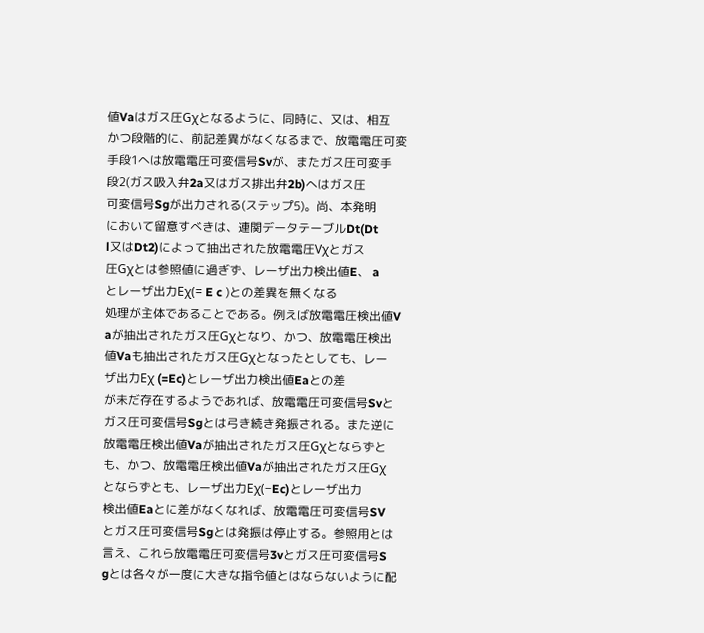値Vaはガス圧Gχとなるように、同時に、又は、相互
かつ段階的に、前記差異がなくなるまで、放電電圧可変
手段1へは放電電圧可変信号Svが、またガス圧可変手
段2(ガス吸入弁2a又はガス排出弁2b)へはガス圧
可変信号Sgが出力される(ステップ5)。尚、本発明
において留意すべきは、連関データテーブルDt(Dt
l又はDt2)によって抽出された放電電圧Vχとガス
圧Gχとは参照値に過ぎず、レーザ出力検出値E、 a
とレーザ出力Eχ(= E c )との差異を無くなる
処理が主体であることである。例えば放電電圧検出値V
aが抽出されたガス圧Gχとなり、かつ、放電電圧検出
値Vaも抽出されたガス圧Gχとなったとしても、レー
ザ出力Eχ (=Ec)とレーザ出力検出値Eaとの差
が未だ存在するようであれば、放電電圧可変信号Svと
ガス圧可変信号Sgとは弓き続き発振される。また逆に
放電電圧検出値Vaが抽出されたガス圧Gχとならずと
も、かつ、放電電圧検出値Vaが抽出されたガス圧Gχ
とならずとも、レーザ出力Eχ(−Ec)とレーザ出力
検出値Eaとに差がなくなれば、放電電圧可変信号SV
とガス圧可変信号Sgとは発振は停止する。参照用とは
言え、これら放電電圧可変信号3vとガス圧可変信号S
gとは各々が一度に大きな指令値とはならないように配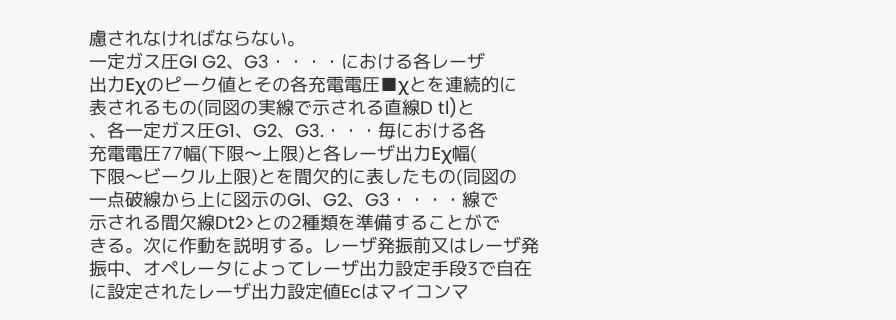慮されなければならない。
一定ガス圧GI G2、G3・・・・における各レーザ
出力Eχのピーク値とその各充電電圧■χとを連続的に
表されるもの(同図の実線で示される直線D tl)と
、各一定ガス圧G1、G2、G3.・・・毎における各
充電電圧77幅(下限〜上限)と各レーザ出力Eχ幅(
下限〜ビークル上限)とを間欠的に表したもの(同図の
一点破線から上に図示のGl、G2、G3・・・・線で
示される間欠線Dt2>との2種類を準備することがで
きる。次に作動を説明する。レーザ発振前又はレーザ発
振中、オペレータによってレーザ出力設定手段3で自在
に設定されたレーザ出力設定値Ecはマイコンマ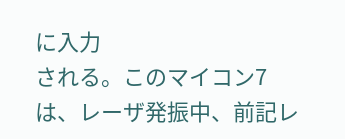に入力
される。このマイコン7は、レーザ発振中、前記レ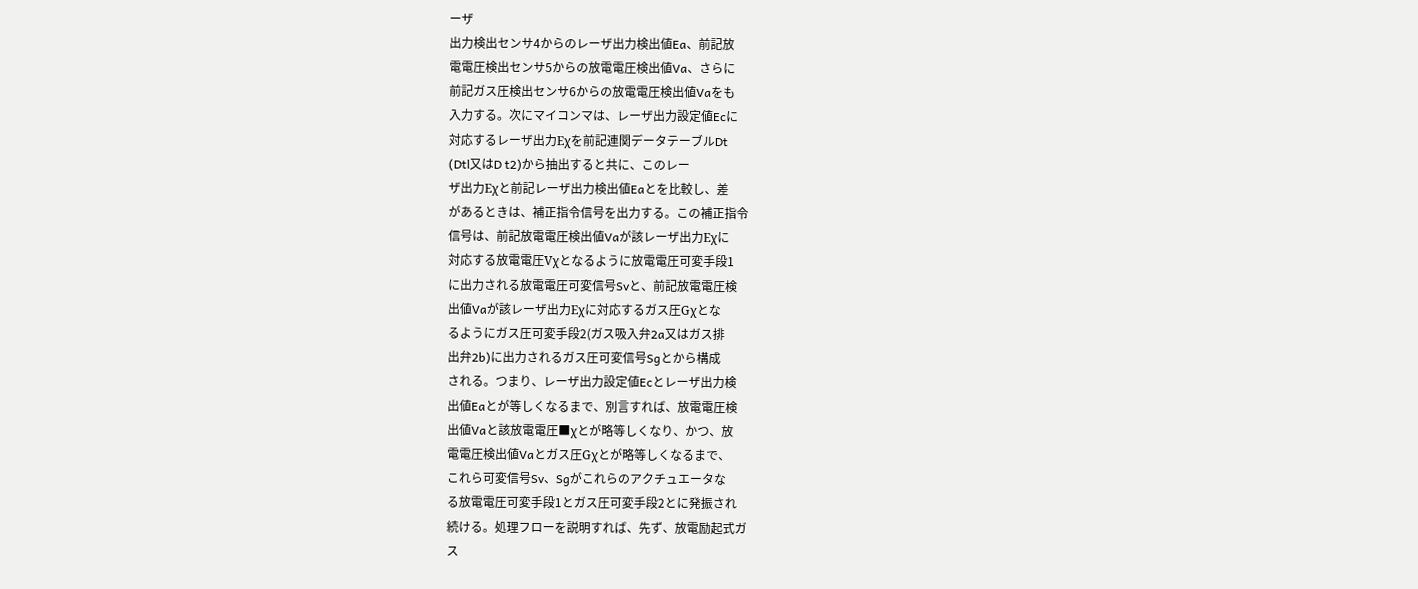ーザ
出力検出センサ4からのレーザ出力検出値Ea、前記放
電電圧検出センサ5からの放電電圧検出値Va、さらに
前記ガス圧検出センサ6からの放電電圧検出値Vaをも
入力する。次にマイコンマは、レーザ出力設定値Ecに
対応するレーザ出力Eχを前記連関データテーブルDt
(Dtl又はD t2)から抽出すると共に、このレー
ザ出力Eχと前記レーザ出力検出値Eaとを比較し、差
があるときは、補正指令信号を出力する。この補正指令
信号は、前記放電電圧検出値Vaが該レーザ出力Eχに
対応する放電電圧Vχとなるように放電電圧可変手段1
に出力される放電電圧可変信号Svと、前記放電電圧検
出値Vaが該レーザ出力Eχに対応するガス圧Gχとな
るようにガス圧可変手段2(ガス吸入弁2a又はガス排
出弁2b)に出力されるガス圧可変信号Sgとから構成
される。つまり、レーザ出力設定値Ecとレーザ出力検
出値Eaとが等しくなるまで、別言すれば、放電電圧検
出値Vaと該放電電圧■χとが略等しくなり、かつ、放
電電圧検出値Vaとガス圧Gχとが略等しくなるまで、
これら可変信号Sv、Sgがこれらのアクチュエータな
る放電電圧可変手段1とガス圧可変手段2とに発振され
続ける。処理フローを説明すれば、先ず、放電励起式ガ
ス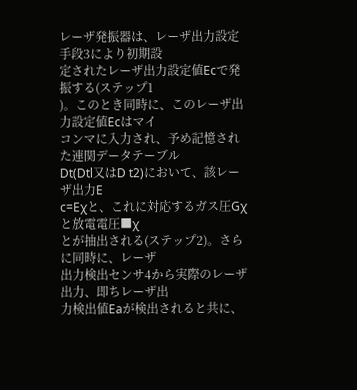レーザ発振器は、レーザ出力設定手段3により初期設
定されたレーザ出力設定値Ecで発振する(ステップ1
)。このとき同時に、このレーザ出力設定値Ecはマイ
コンマに入力され、予め記憶された連関データテーブル
Dt(Dtl又はD t2)において、該レーザ出力E
c=Eχと、これに対応するガス圧Gχと放電電圧■χ
とが抽出される(ステップ2)。さらに同時に、レーザ
出力検出センサ4から実際のレーザ出力、即ちレーザ出
力検出値Eaが検出されると共に、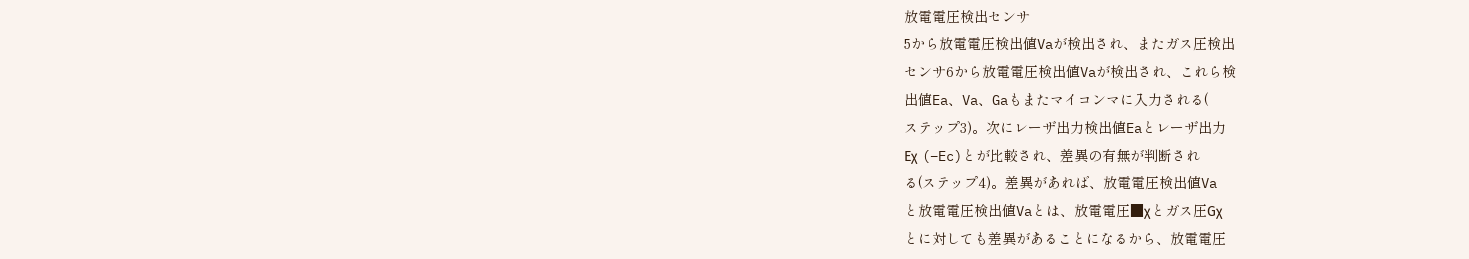放電電圧検出センサ
5から放電電圧検出値Vaが検出され、またガス圧検出
センサ6から放電電圧検出値Vaが検出され、これら検
出値Ea、Va、Gaもまたマイコンマに入力される(
ステップ3)。次にレーザ出力検出値Eaとレーザ出力
Eχ (−Ec)とが比較され、差異の有無が判断され
る(ステップ4)。差異があれば、放電電圧検出値Va
と放電電圧検出値Vaとは、放電電圧■χとガス圧Gχ
とに対しても差異があることになるから、放電電圧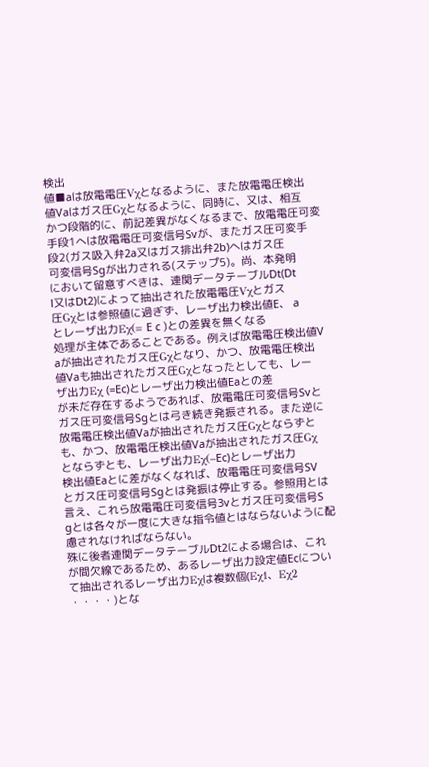検出
値■aは放電電圧Vχとなるように、また放電電圧検出
値Vaはガス圧Gχとなるように、同時に、又は、相互
かつ段階的に、前記差異がなくなるまで、放電電圧可変
手段1へは放電電圧可変信号Svが、またガス圧可変手
段2(ガス吸入弁2a又はガス排出弁2b)へはガス圧
可変信号Sgが出力される(ステップ5)。尚、本発明
において留意すべきは、連関データテーブルDt(Dt
l又はDt2)によって抽出された放電電圧Vχとガス
圧Gχとは参照値に過ぎず、レーザ出力検出値E、 a
とレーザ出力Eχ(= E c )との差異を無くなる
処理が主体であることである。例えば放電電圧検出値V
aが抽出されたガス圧Gχとなり、かつ、放電電圧検出
値Vaも抽出されたガス圧Gχとなったとしても、レー
ザ出力Eχ (=Ec)とレーザ出力検出値Eaとの差
が未だ存在するようであれば、放電電圧可変信号Svと
ガス圧可変信号Sgとは弓き続き発振される。また逆に
放電電圧検出値Vaが抽出されたガス圧Gχとならずと
も、かつ、放電電圧検出値Vaが抽出されたガス圧Gχ
とならずとも、レーザ出力Eχ(−Ec)とレーザ出力
検出値Eaとに差がなくなれば、放電電圧可変信号SV
とガス圧可変信号Sgとは発振は停止する。参照用とは
言え、これら放電電圧可変信号3vとガス圧可変信号S
gとは各々が一度に大きな指令値とはならないように配
慮されなければならない。
殊に後者連関データテーブルDt2による場合は、これ
が間欠線であるため、あるレーザ出力設定値Ecについ
て抽出されるレーザ出力Eχは複数個(Eχ1、Eχ2
・・・・)とな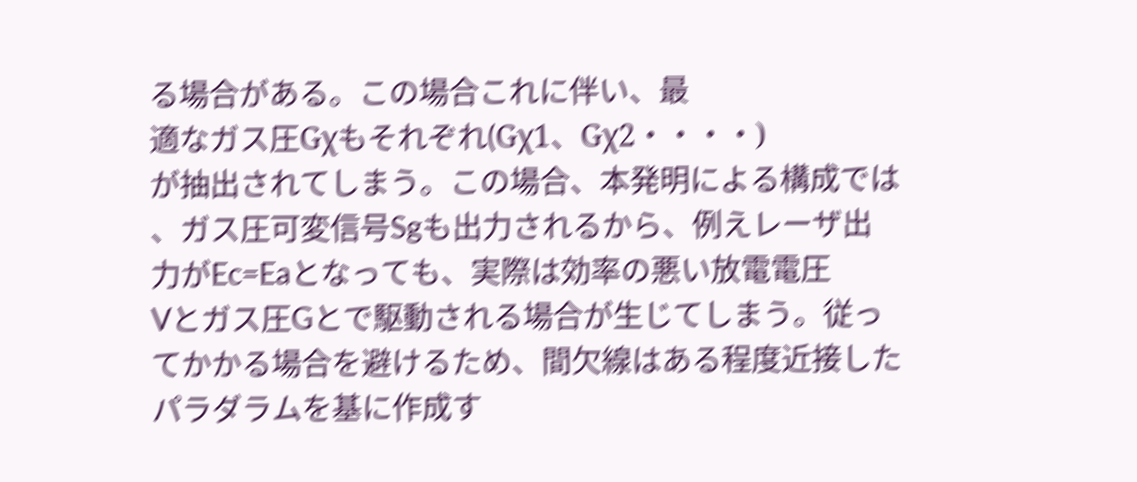る場合がある。この場合これに伴い、最
適なガス圧Gχもそれぞれ(Gχ1、Gχ2・・・・)
が抽出されてしまう。この場合、本発明による構成では
、ガス圧可変信号Sgも出力されるから、例えレーザ出
力がEc=Eaとなっても、実際は効率の悪い放電電圧
Vとガス圧Gとで駆動される場合が生じてしまう。従っ
てかかる場合を避けるため、間欠線はある程度近接した
パラダラムを基に作成す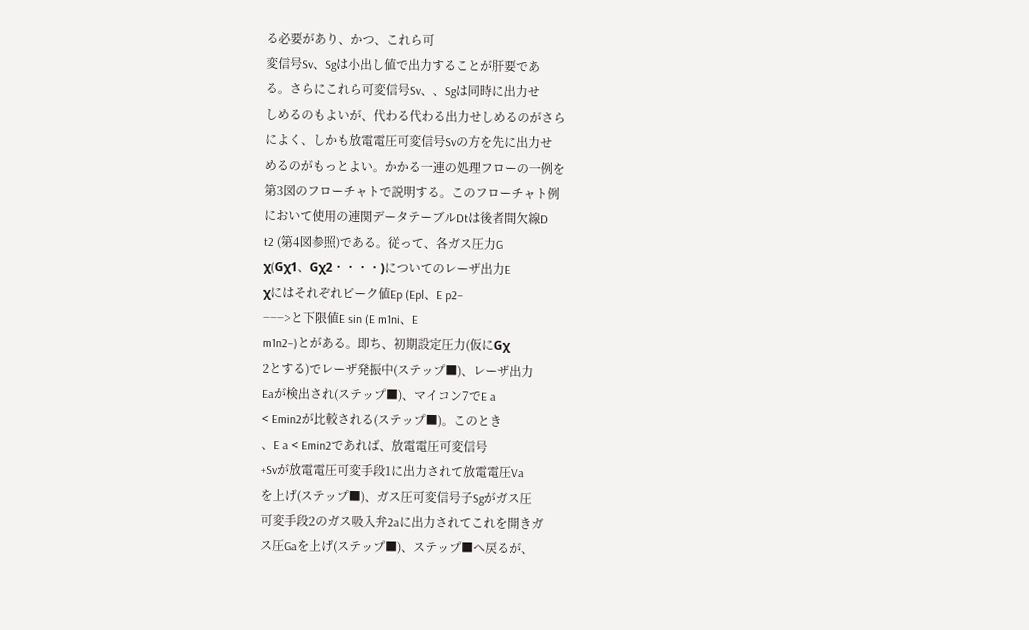る必要があり、かつ、これら可
変信号Sv、Sgは小出し値で出力することが肝要であ
る。さらにこれら可変信号Sv、、Sgは同時に出力せ
しめるのもよいが、代わる代わる出力せしめるのがさら
によく、しかも放電電圧可変信号Svの方を先に出力せ
めるのがもっとよい。かかる一連の処理フローの一例を
第3図のフローチャトで説明する。このフローチャト例
において使用の連関データテーブルDtは後者間欠線D
t2 (第4図参照)である。従って、各ガス圧力G
χ(Gχ1、Gχ2・・・・)についてのレーザ出力E
χにはそれぞれピーク値Ep (Epl、E p2−
−−−>と下限値E sin (E m1ni、E
m1n2−)とがある。即ち、初期設定圧力(仮にGχ
2とする)でレーザ発振中(ステップ■)、レーザ出力
Eaが検出され(ステップ■)、マイコン7でE a
< Emin2が比較される(ステップ■)。このとき
、E a < Emin2であれば、放電電圧可変信号
+Svが放電電圧可変手段1に出力されて放電電圧Va
を上げ(ステップ■)、ガス圧可変信号子Sgがガス圧
可変手段2のガス吸入弁2aに出力されてこれを開きガ
ス圧Gaを上げ(ステップ■)、ステップ■へ戻るが、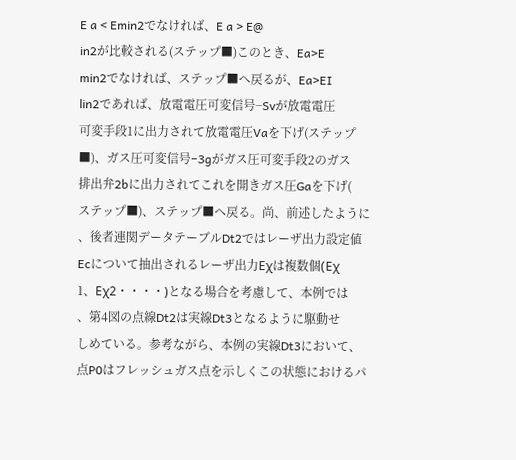E a < Emin2でなければ、E a > E@
in2が比較される(ステップ■)このとき、Ea>E
min2でなければ、ステップ■へ戻るが、Ea>EI
lin2であれば、放電電圧可変信号−Svが放電電圧
可変手段1に出力されて放電電圧Vaを下げ(ステップ
■)、ガス圧可変信号−3gがガス圧可変手段2のガス
排出弁2bに出力されてこれを開きガス圧Gaを下げ(
ステップ■)、ステップ■へ戻る。尚、前述したように
、後者連関データテーブルDt2ではレーザ出力設定値
Ecについて抽出されるレーザ出力Eχは複数個(Eχ
1、Eχ2・・・・)となる場合を考慮して、本例では
、第4図の点線Dt2は実線Dt3となるように駆動せ
しめている。参考ながら、本例の実線Dt3において、
点P0はフレッシュガス点を示しくこの状態におけるパ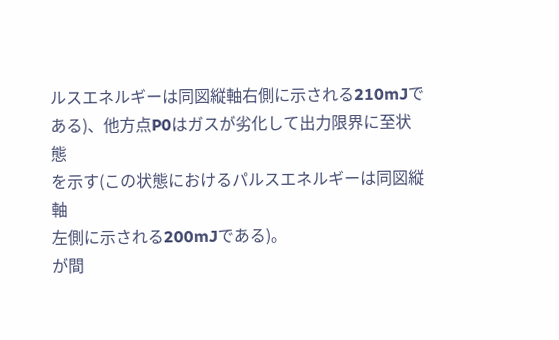ルスエネルギーは同図縦軸右側に示される210mJで
ある)、他方点P0はガスが劣化して出力限界に至状態
を示す(この状態におけるパルスエネルギーは同図縦軸
左側に示される200mJである)。
が間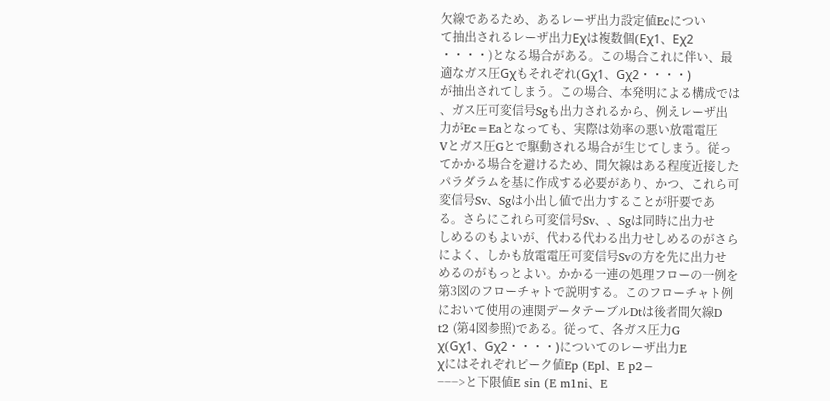欠線であるため、あるレーザ出力設定値Ecについ
て抽出されるレーザ出力Eχは複数個(Eχ1、Eχ2
・・・・)となる場合がある。この場合これに伴い、最
適なガス圧Gχもそれぞれ(Gχ1、Gχ2・・・・)
が抽出されてしまう。この場合、本発明による構成では
、ガス圧可変信号Sgも出力されるから、例えレーザ出
力がEc=Eaとなっても、実際は効率の悪い放電電圧
Vとガス圧Gとで駆動される場合が生じてしまう。従っ
てかかる場合を避けるため、間欠線はある程度近接した
パラダラムを基に作成する必要があり、かつ、これら可
変信号Sv、Sgは小出し値で出力することが肝要であ
る。さらにこれら可変信号Sv、、Sgは同時に出力せ
しめるのもよいが、代わる代わる出力せしめるのがさら
によく、しかも放電電圧可変信号Svの方を先に出力せ
めるのがもっとよい。かかる一連の処理フローの一例を
第3図のフローチャトで説明する。このフローチャト例
において使用の連関データテーブルDtは後者間欠線D
t2 (第4図参照)である。従って、各ガス圧力G
χ(Gχ1、Gχ2・・・・)についてのレーザ出力E
χにはそれぞれピーク値Ep (Epl、E p2−
−−−>と下限値E sin (E m1ni、E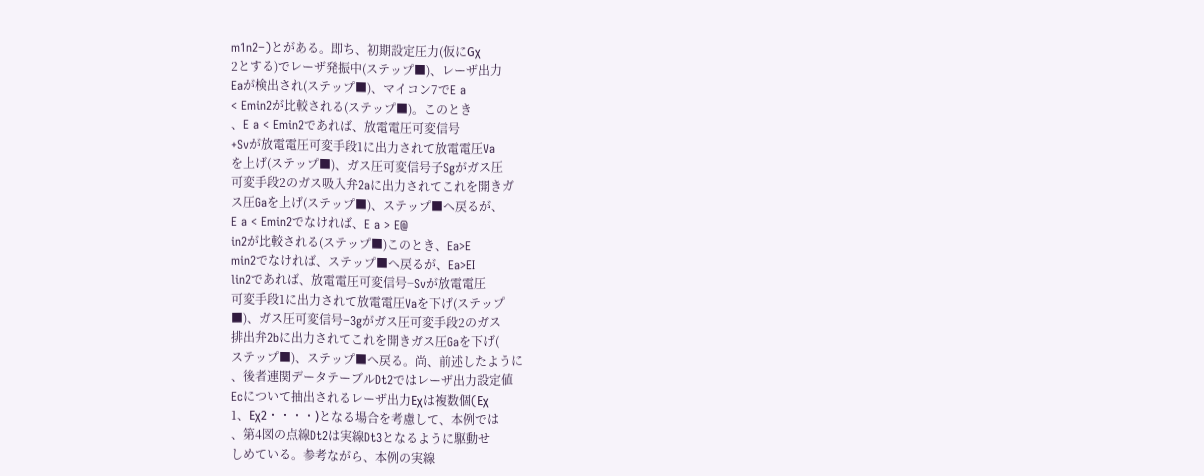m1n2−)とがある。即ち、初期設定圧力(仮にGχ
2とする)でレーザ発振中(ステップ■)、レーザ出力
Eaが検出され(ステップ■)、マイコン7でE a
< Emin2が比較される(ステップ■)。このとき
、E a < Emin2であれば、放電電圧可変信号
+Svが放電電圧可変手段1に出力されて放電電圧Va
を上げ(ステップ■)、ガス圧可変信号子Sgがガス圧
可変手段2のガス吸入弁2aに出力されてこれを開きガ
ス圧Gaを上げ(ステップ■)、ステップ■へ戻るが、
E a < Emin2でなければ、E a > E@
in2が比較される(ステップ■)このとき、Ea>E
min2でなければ、ステップ■へ戻るが、Ea>EI
lin2であれば、放電電圧可変信号−Svが放電電圧
可変手段1に出力されて放電電圧Vaを下げ(ステップ
■)、ガス圧可変信号−3gがガス圧可変手段2のガス
排出弁2bに出力されてこれを開きガス圧Gaを下げ(
ステップ■)、ステップ■へ戻る。尚、前述したように
、後者連関データテーブルDt2ではレーザ出力設定値
Ecについて抽出されるレーザ出力Eχは複数個(Eχ
1、Eχ2・・・・)となる場合を考慮して、本例では
、第4図の点線Dt2は実線Dt3となるように駆動せ
しめている。参考ながら、本例の実線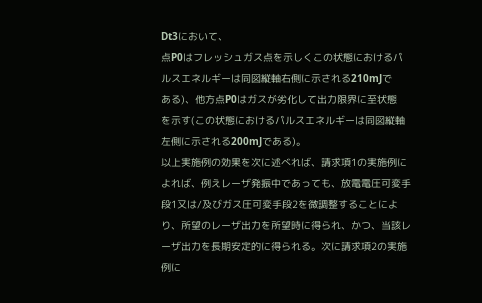Dt3において、
点P0はフレッシュガス点を示しくこの状態におけるパ
ルスエネルギーは同図縦軸右側に示される210mJで
ある)、他方点P0はガスが劣化して出力限界に至状態
を示す(この状態におけるパルスエネルギーは同図縦軸
左側に示される200mJである)。
以上実施例の効果を次に述べれば、請求項1の実施例に
よれば、例えレーザ発振中であっても、放電電圧可変手
段1又は/及びガス圧可変手段2を微調整することによ
り、所望のレーザ出力を所望時に得られ、かつ、当該レ
ーザ出力を長期安定的に得られる。次に請求項2の実施
例に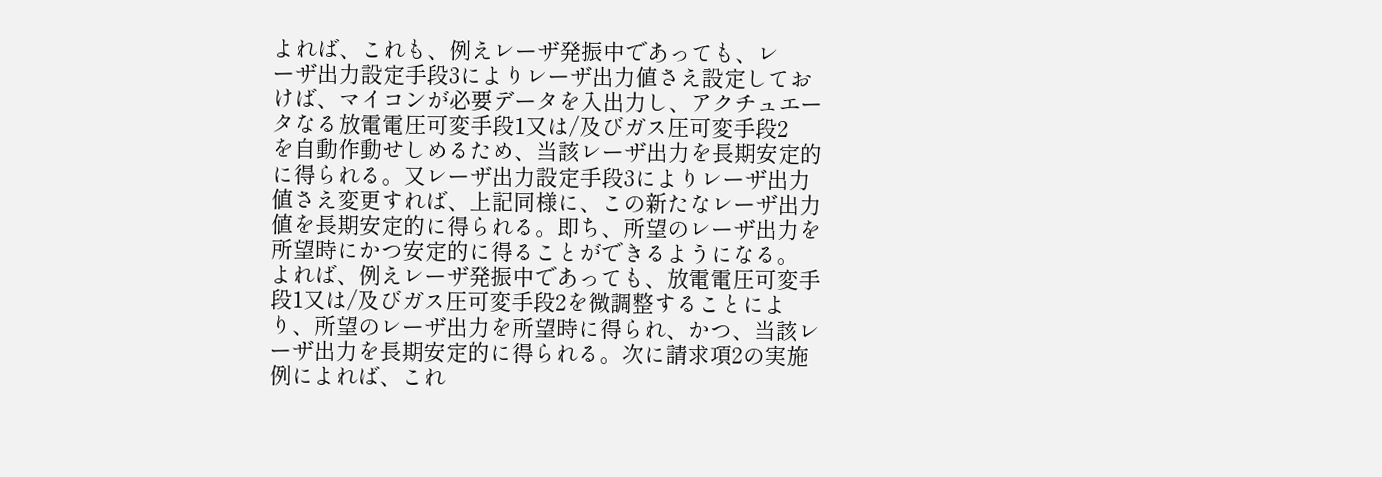よれば、これも、例えレーザ発振中であっても、レ
ーザ出力設定手段3によりレーザ出力値さえ設定してお
けば、マイコンが必要データを入出力し、アクチュエー
タなる放電電圧可変手段1又は/及びガス圧可変手段2
を自動作動せしめるため、当該レーザ出力を長期安定的
に得られる。又レーザ出力設定手段3によりレーザ出力
値さえ変更すれば、上記同様に、この新たなレーザ出力
値を長期安定的に得られる。即ち、所望のレーザ出力を
所望時にかつ安定的に得ることができるようになる。
よれば、例えレーザ発振中であっても、放電電圧可変手
段1又は/及びガス圧可変手段2を微調整することによ
り、所望のレーザ出力を所望時に得られ、かつ、当該レ
ーザ出力を長期安定的に得られる。次に請求項2の実施
例によれば、これ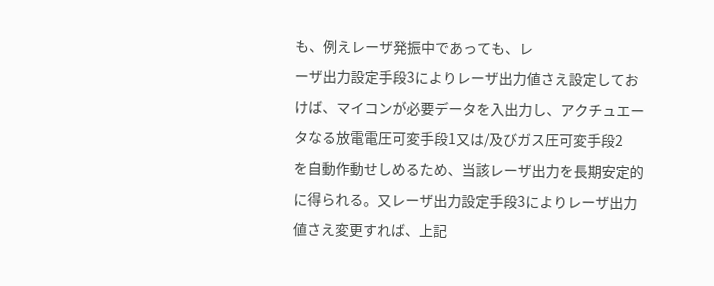も、例えレーザ発振中であっても、レ
ーザ出力設定手段3によりレーザ出力値さえ設定してお
けば、マイコンが必要データを入出力し、アクチュエー
タなる放電電圧可変手段1又は/及びガス圧可変手段2
を自動作動せしめるため、当該レーザ出力を長期安定的
に得られる。又レーザ出力設定手段3によりレーザ出力
値さえ変更すれば、上記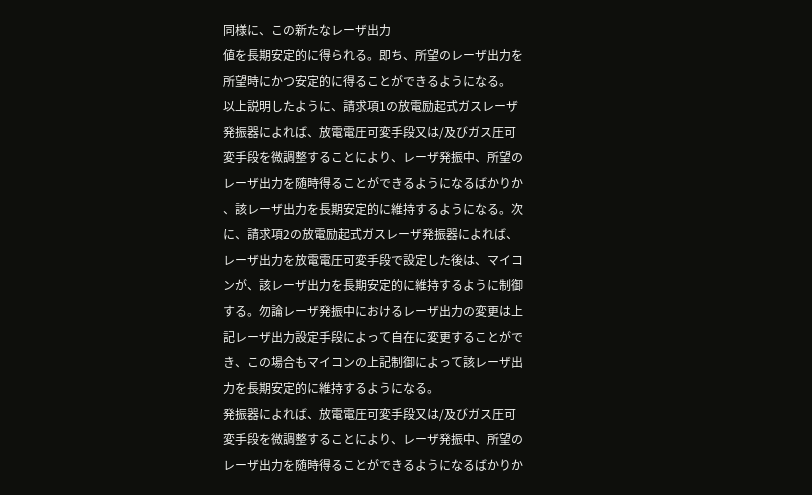同様に、この新たなレーザ出力
値を長期安定的に得られる。即ち、所望のレーザ出力を
所望時にかつ安定的に得ることができるようになる。
以上説明したように、請求項1の放電励起式ガスレーザ
発振器によれば、放電電圧可変手段又は/及びガス圧可
変手段を微調整することにより、レーザ発振中、所望の
レーザ出力を随時得ることができるようになるばかりか
、該レーザ出力を長期安定的に維持するようになる。次
に、請求項2の放電励起式ガスレーザ発振器によれば、
レーザ出力を放電電圧可変手段で設定した後は、マイコ
ンが、該レーザ出力を長期安定的に維持するように制御
する。勿論レーザ発振中におけるレーザ出力の変更は上
記レーザ出力設定手段によって自在に変更することがで
き、この場合もマイコンの上記制御によって該レーザ出
力を長期安定的に維持するようになる。
発振器によれば、放電電圧可変手段又は/及びガス圧可
変手段を微調整することにより、レーザ発振中、所望の
レーザ出力を随時得ることができるようになるばかりか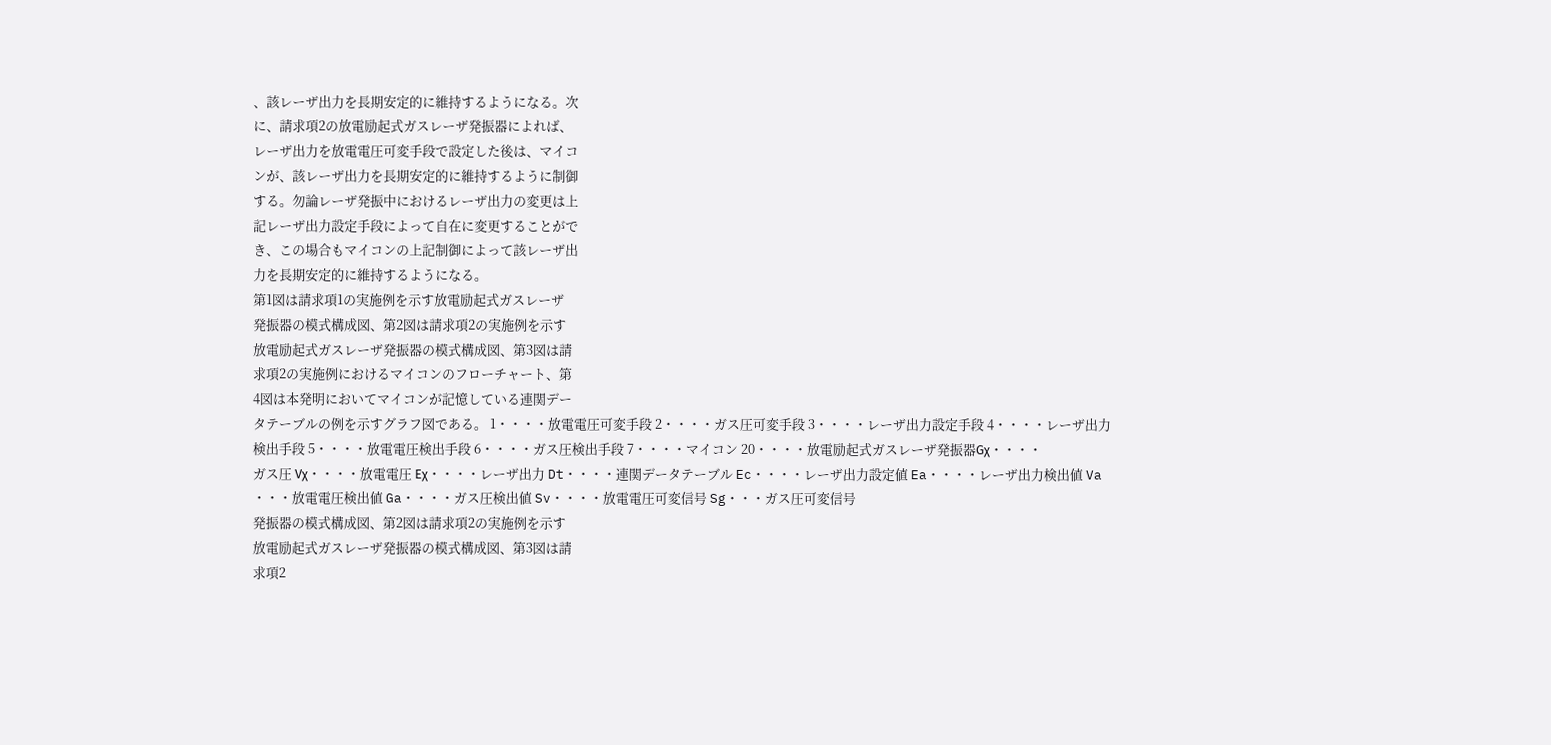、該レーザ出力を長期安定的に維持するようになる。次
に、請求項2の放電励起式ガスレーザ発振器によれば、
レーザ出力を放電電圧可変手段で設定した後は、マイコ
ンが、該レーザ出力を長期安定的に維持するように制御
する。勿論レーザ発振中におけるレーザ出力の変更は上
記レーザ出力設定手段によって自在に変更することがで
き、この場合もマイコンの上記制御によって該レーザ出
力を長期安定的に維持するようになる。
第1図は請求項1の実施例を示す放電励起式ガスレーザ
発振器の模式構成図、第2図は請求項2の実施例を示す
放電励起式ガスレーザ発振器の模式構成図、第3図は請
求項2の実施例におけるマイコンのフローチャート、第
4図は本発明においてマイコンが記憶している連関デー
タテーブルの例を示すグラフ図である。 1・・・・放電電圧可変手段 2・・・・ガス圧可変手段 3・・・・レーザ出力設定手段 4・・・・レーザ出力検出手段 5・・・・放電電圧検出手段 6・・・・ガス圧検出手段 7・・・・マイコン 20・・・・放電励起式ガスレーザ発振器Gχ・・・・
ガス圧 Vχ・・・・放電電圧 Eχ・・・・レーザ出力 Dt・・・・連関データテーブル Ec・・・・レーザ出力設定値 Ea・・・・レーザ出力検出値 Va ・・・放電電圧検出値 Ga・・・・ガス圧検出値 Sv・・・・放電電圧可変信号 Sg・・・ガス圧可変信号
発振器の模式構成図、第2図は請求項2の実施例を示す
放電励起式ガスレーザ発振器の模式構成図、第3図は請
求項2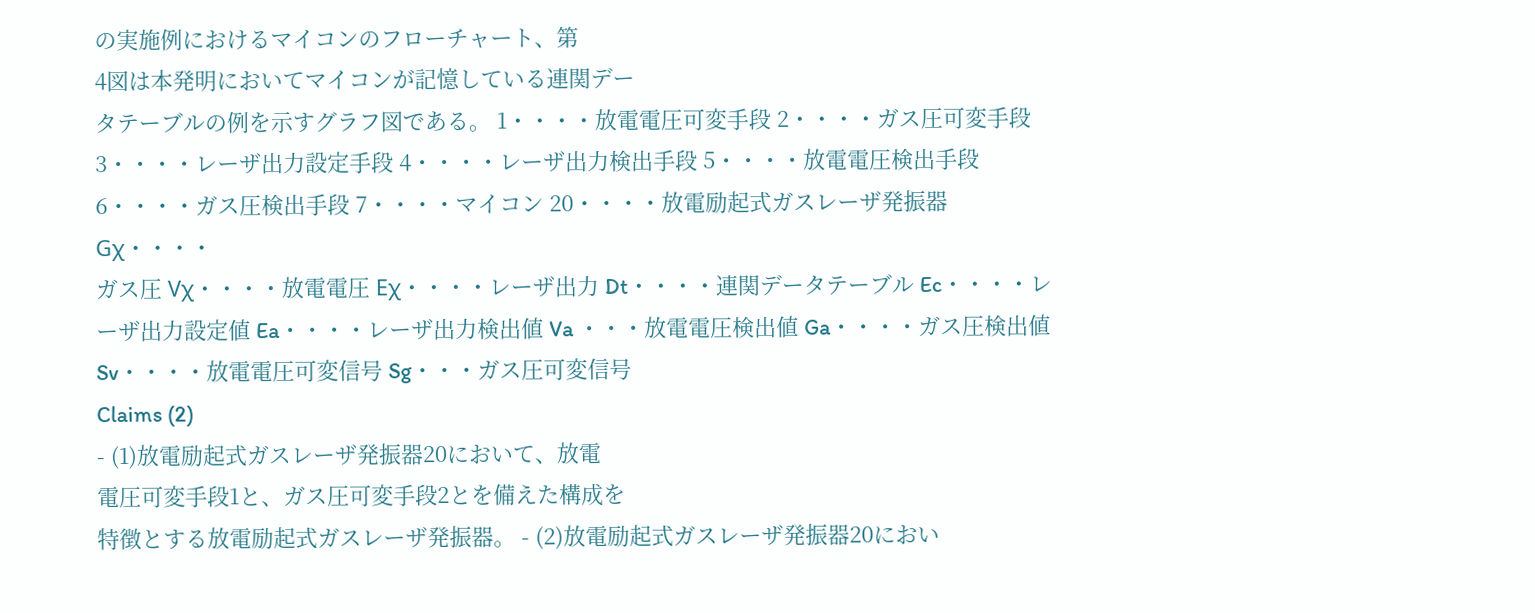の実施例におけるマイコンのフローチャート、第
4図は本発明においてマイコンが記憶している連関デー
タテーブルの例を示すグラフ図である。 1・・・・放電電圧可変手段 2・・・・ガス圧可変手段 3・・・・レーザ出力設定手段 4・・・・レーザ出力検出手段 5・・・・放電電圧検出手段 6・・・・ガス圧検出手段 7・・・・マイコン 20・・・・放電励起式ガスレーザ発振器Gχ・・・・
ガス圧 Vχ・・・・放電電圧 Eχ・・・・レーザ出力 Dt・・・・連関データテーブル Ec・・・・レーザ出力設定値 Ea・・・・レーザ出力検出値 Va ・・・放電電圧検出値 Ga・・・・ガス圧検出値 Sv・・・・放電電圧可変信号 Sg・・・ガス圧可変信号
Claims (2)
- (1)放電励起式ガスレーザ発振器20において、放電
電圧可変手段1と、ガス圧可変手段2とを備えた構成を
特徴とする放電励起式ガスレーザ発振器。 - (2)放電励起式ガスレーザ発振器20におい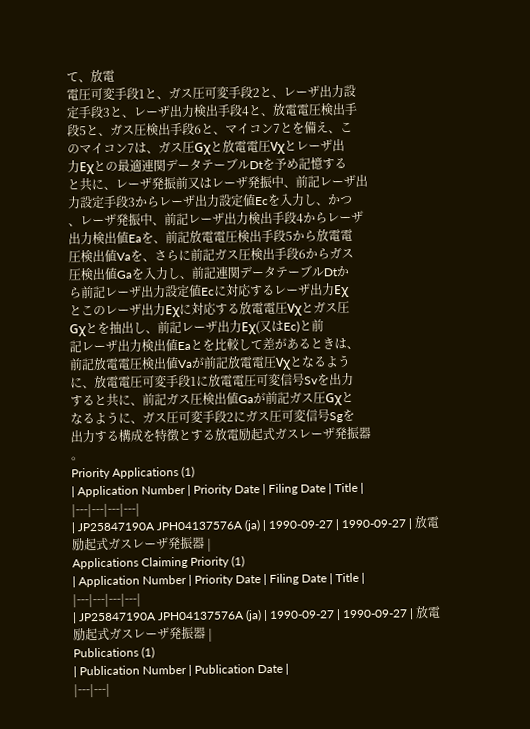て、放電
電圧可変手段1と、ガス圧可変手段2と、レーザ出力設
定手段3と、レーザ出力検出手段4と、放電電圧検出手
段5と、ガス圧検出手段6と、マイコン7とを備え、こ
のマイコン7は、ガス圧Gχと放電電圧Vχとレーザ出
力Eχとの最適連関データテーブルDtを予め記憶する
と共に、レーザ発振前又はレーザ発振中、前記レーザ出
力設定手段3からレーザ出力設定値Ecを入力し、かつ
、レーザ発振中、前記レーザ出力検出手段4からレーザ
出力検出値Eaを、前記放電電圧検出手段5から放電電
圧検出値Vaを、さらに前記ガス圧検出手段6からガス
圧検出値Gaを入力し、前記連関データテーブルDtか
ら前記レーザ出力設定値Ecに対応するレーザ出力Eχ
とこのレーザ出力Eχに対応する放電電圧Vχとガス圧
Gχとを抽出し、前記レーザ出力Eχ(又はEc)と前
記レーザ出力検出値Eaとを比較して差があるときは、
前記放電電圧検出値Vaが前記放電電圧Vχとなるよう
に、放電電圧可変手段1に放電電圧可変信号Svを出力
すると共に、前記ガス圧検出値Gaが前記ガス圧Gχと
なるように、ガス圧可変手段2にガス圧可変信号Sgを
出力する構成を特徴とする放電励起式ガスレーザ発振器
。
Priority Applications (1)
| Application Number | Priority Date | Filing Date | Title |
|---|---|---|---|
| JP25847190A JPH04137576A (ja) | 1990-09-27 | 1990-09-27 | 放電励起式ガスレーザ発振器 |
Applications Claiming Priority (1)
| Application Number | Priority Date | Filing Date | Title |
|---|---|---|---|
| JP25847190A JPH04137576A (ja) | 1990-09-27 | 1990-09-27 | 放電励起式ガスレーザ発振器 |
Publications (1)
| Publication Number | Publication Date |
|---|---|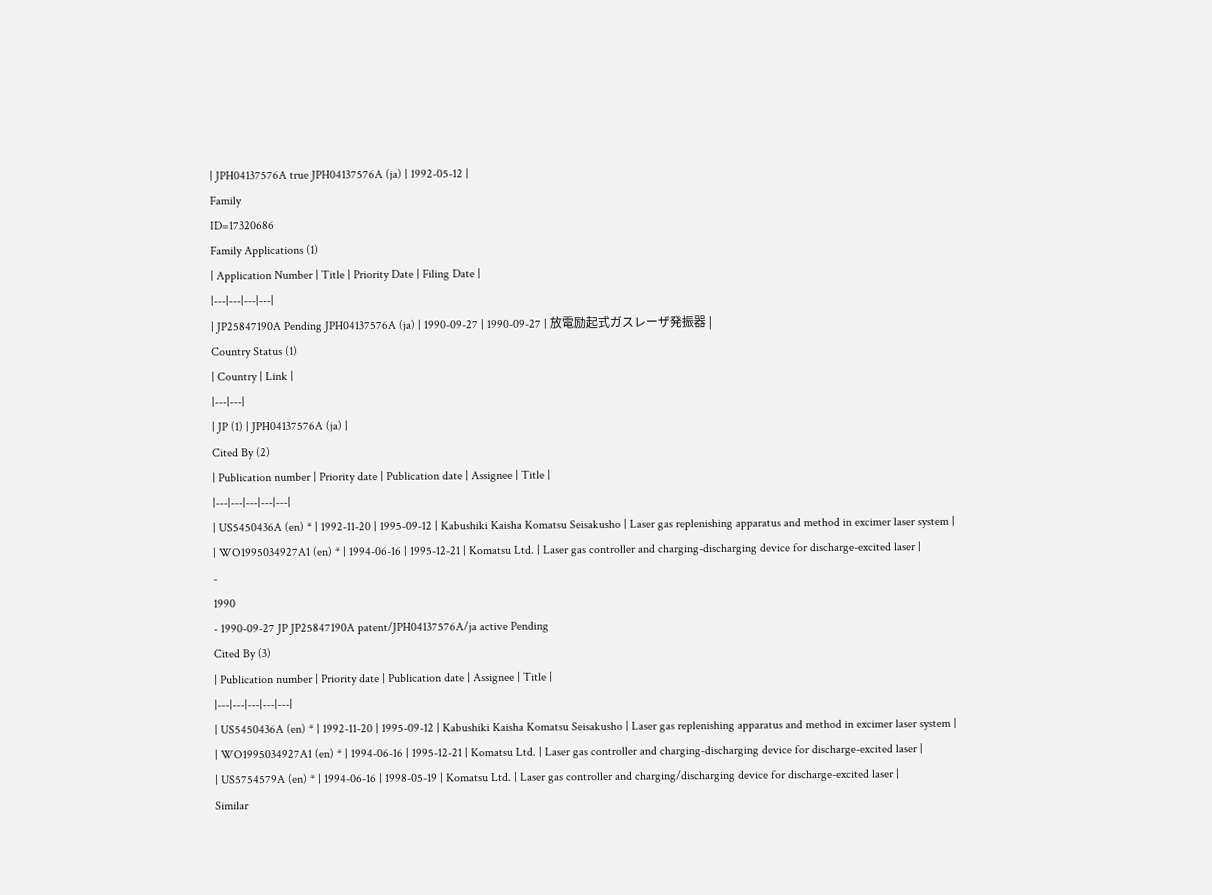| JPH04137576A true JPH04137576A (ja) | 1992-05-12 |
Family
ID=17320686
Family Applications (1)
| Application Number | Title | Priority Date | Filing Date |
|---|---|---|---|
| JP25847190A Pending JPH04137576A (ja) | 1990-09-27 | 1990-09-27 | 放電励起式ガスレーザ発振器 |
Country Status (1)
| Country | Link |
|---|---|
| JP (1) | JPH04137576A (ja) |
Cited By (2)
| Publication number | Priority date | Publication date | Assignee | Title |
|---|---|---|---|---|
| US5450436A (en) * | 1992-11-20 | 1995-09-12 | Kabushiki Kaisha Komatsu Seisakusho | Laser gas replenishing apparatus and method in excimer laser system |
| WO1995034927A1 (en) * | 1994-06-16 | 1995-12-21 | Komatsu Ltd. | Laser gas controller and charging-discharging device for discharge-excited laser |
-
1990
- 1990-09-27 JP JP25847190A patent/JPH04137576A/ja active Pending
Cited By (3)
| Publication number | Priority date | Publication date | Assignee | Title |
|---|---|---|---|---|
| US5450436A (en) * | 1992-11-20 | 1995-09-12 | Kabushiki Kaisha Komatsu Seisakusho | Laser gas replenishing apparatus and method in excimer laser system |
| WO1995034927A1 (en) * | 1994-06-16 | 1995-12-21 | Komatsu Ltd. | Laser gas controller and charging-discharging device for discharge-excited laser |
| US5754579A (en) * | 1994-06-16 | 1998-05-19 | Komatsu Ltd. | Laser gas controller and charging/discharging device for discharge-excited laser |
Similar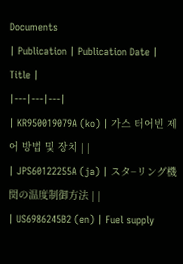Documents
| Publication | Publication Date | Title |
|---|---|---|
| KR950019079A (ko) | 가스 터어빈 제어 방법 및 장치 | |
| JPS60122255A (ja) | スタ−リング機関の温度制御方法 | |
| US6986245B2 (en) | Fuel supply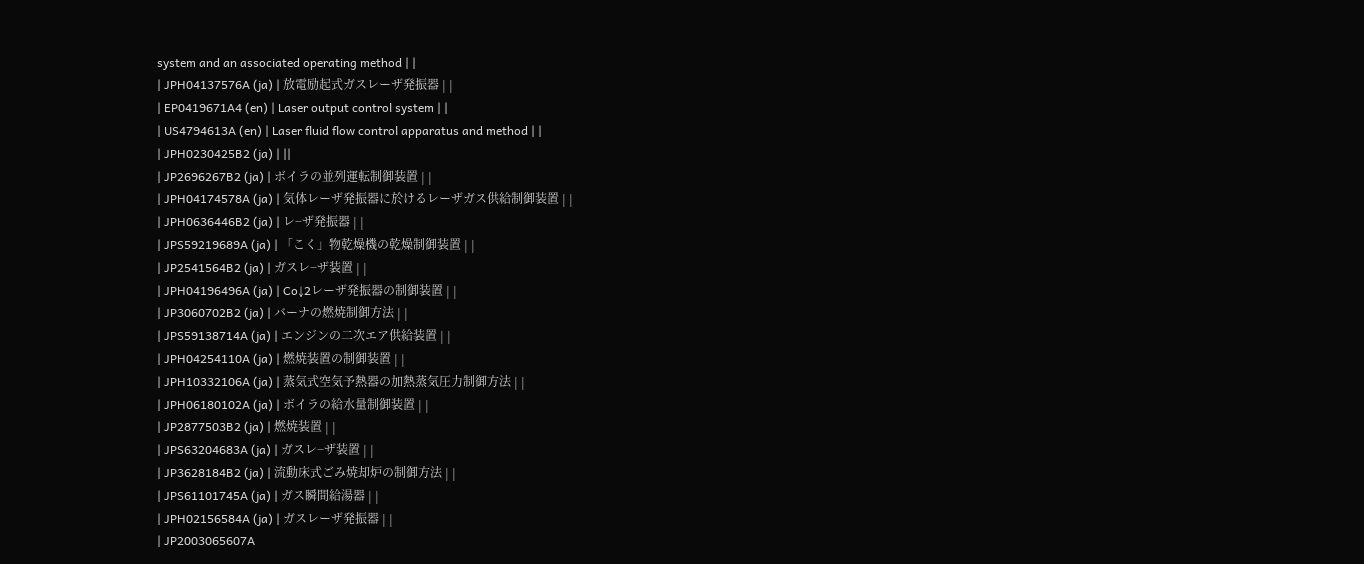system and an associated operating method | |
| JPH04137576A (ja) | 放電励起式ガスレーザ発振器 | |
| EP0419671A4 (en) | Laser output control system | |
| US4794613A (en) | Laser fluid flow control apparatus and method | |
| JPH0230425B2 (ja) | ||
| JP2696267B2 (ja) | ボイラの並列運転制御装置 | |
| JPH04174578A (ja) | 気体レーザ発振器に於けるレーザガス供給制御装置 | |
| JPH0636446B2 (ja) | レ−ザ発振器 | |
| JPS59219689A (ja) | 「こく」物乾燥機の乾燥制御装置 | |
| JP2541564B2 (ja) | ガスレ−ザ装置 | |
| JPH04196496A (ja) | Co↓2レーザ発振器の制御装置 | |
| JP3060702B2 (ja) | バーナの燃焼制御方法 | |
| JPS59138714A (ja) | エンジンの二次エア供給装置 | |
| JPH04254110A (ja) | 燃焼装置の制御装置 | |
| JPH10332106A (ja) | 蒸気式空気予熱器の加熱蒸気圧力制御方法 | |
| JPH06180102A (ja) | ボイラの給水量制御装置 | |
| JP2877503B2 (ja) | 燃焼装置 | |
| JPS63204683A (ja) | ガスレ−ザ装置 | |
| JP3628184B2 (ja) | 流動床式ごみ焼却炉の制御方法 | |
| JPS61101745A (ja) | ガス瞬間給湯器 | |
| JPH02156584A (ja) | ガスレーザ発振器 | |
| JP2003065607A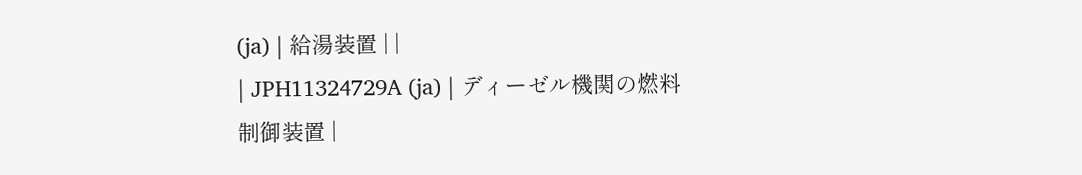(ja) | 給湯装置 | |
| JPH11324729A (ja) | ディーゼル機関の燃料制御装置 |